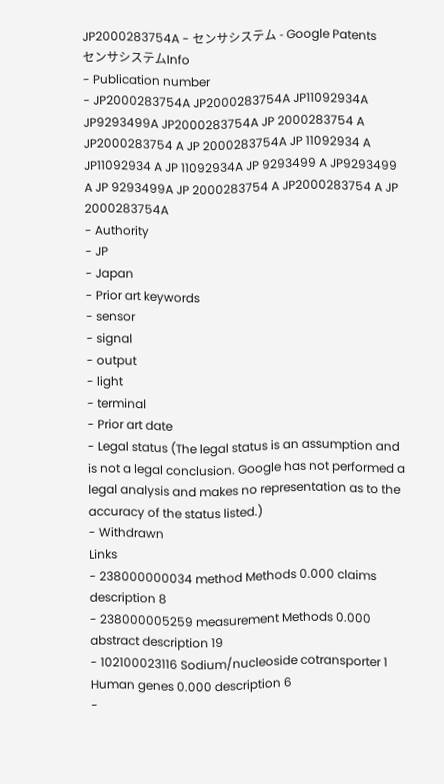JP2000283754A - センサシステム - Google Patents
センサシステムInfo
- Publication number
- JP2000283754A JP2000283754A JP11092934A JP9293499A JP2000283754A JP 2000283754 A JP2000283754 A JP 2000283754A JP 11092934 A JP11092934 A JP 11092934A JP 9293499 A JP9293499 A JP 9293499A JP 2000283754 A JP2000283754 A JP 2000283754A
- Authority
- JP
- Japan
- Prior art keywords
- sensor
- signal
- output
- light
- terminal
- Prior art date
- Legal status (The legal status is an assumption and is not a legal conclusion. Google has not performed a legal analysis and makes no representation as to the accuracy of the status listed.)
- Withdrawn
Links
- 238000000034 method Methods 0.000 claims description 8
- 238000005259 measurement Methods 0.000 abstract description 19
- 102100023116 Sodium/nucleoside cotransporter 1 Human genes 0.000 description 6
-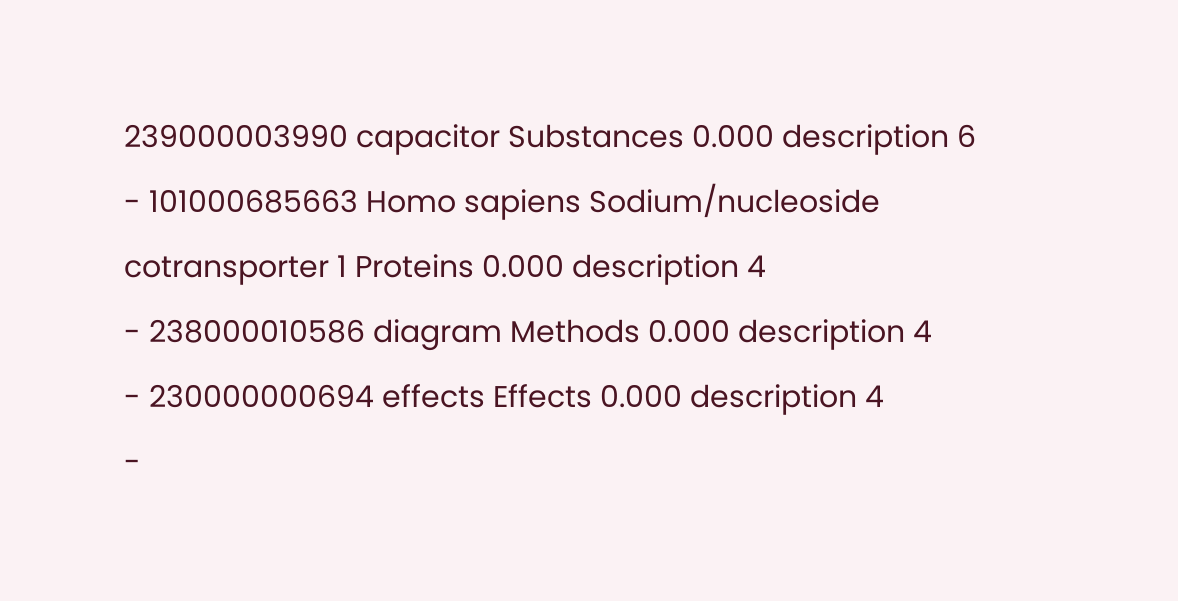239000003990 capacitor Substances 0.000 description 6
- 101000685663 Homo sapiens Sodium/nucleoside cotransporter 1 Proteins 0.000 description 4
- 238000010586 diagram Methods 0.000 description 4
- 230000000694 effects Effects 0.000 description 4
-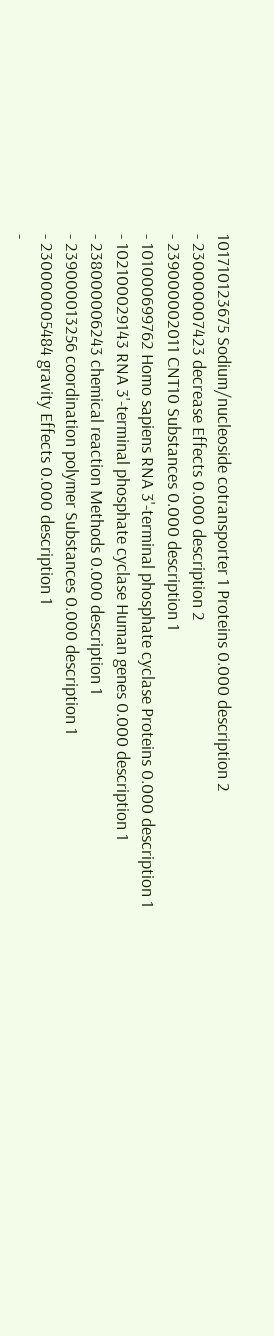101710123675 Sodium/nucleoside cotransporter 1 Proteins 0.000 description 2
- 230000007423 decrease Effects 0.000 description 2
- 239000002011 CNT10 Substances 0.000 description 1
- 101000699762 Homo sapiens RNA 3'-terminal phosphate cyclase Proteins 0.000 description 1
- 102100029143 RNA 3'-terminal phosphate cyclase Human genes 0.000 description 1
- 238000006243 chemical reaction Methods 0.000 description 1
- 239000013256 coordination polymer Substances 0.000 description 1
- 230000005484 gravity Effects 0.000 description 1
-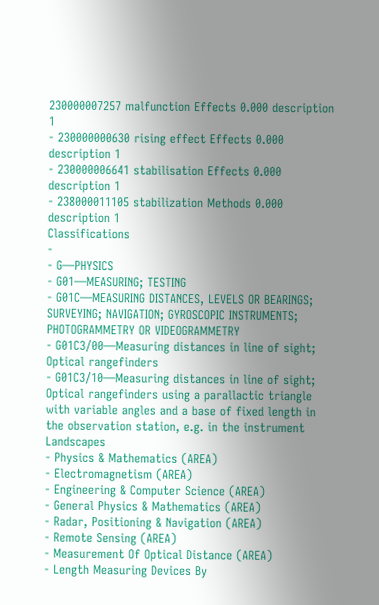230000007257 malfunction Effects 0.000 description 1
- 230000000630 rising effect Effects 0.000 description 1
- 230000006641 stabilisation Effects 0.000 description 1
- 238000011105 stabilization Methods 0.000 description 1
Classifications
-
- G—PHYSICS
- G01—MEASURING; TESTING
- G01C—MEASURING DISTANCES, LEVELS OR BEARINGS; SURVEYING; NAVIGATION; GYROSCOPIC INSTRUMENTS; PHOTOGRAMMETRY OR VIDEOGRAMMETRY
- G01C3/00—Measuring distances in line of sight; Optical rangefinders
- G01C3/10—Measuring distances in line of sight; Optical rangefinders using a parallactic triangle with variable angles and a base of fixed length in the observation station, e.g. in the instrument
Landscapes
- Physics & Mathematics (AREA)
- Electromagnetism (AREA)
- Engineering & Computer Science (AREA)
- General Physics & Mathematics (AREA)
- Radar, Positioning & Navigation (AREA)
- Remote Sensing (AREA)
- Measurement Of Optical Distance (AREA)
- Length Measuring Devices By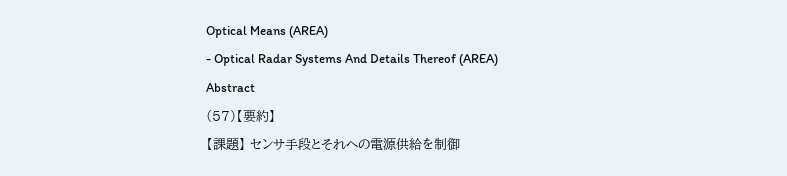Optical Means (AREA)
- Optical Radar Systems And Details Thereof (AREA)
Abstract
(57)【要約】
【課題】 センサ手段とそれへの電源供給を制御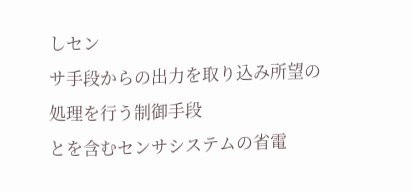しセン
サ手段からの出力を取り込み所望の処理を行う制御手段
とを含むセンサシステムの省電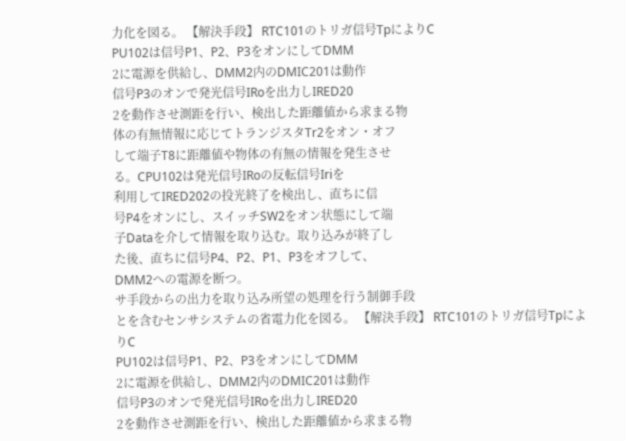力化を図る。 【解決手段】 RTC101のトリガ信号TpによりC
PU102は信号P1、P2、P3をオンにしてDMM
2に電源を供給し、DMM2内のDMIC201は動作
信号P3のオンで発光信号IRoを出力しIRED20
2を動作させ測距を行い、検出した距離値から求まる物
体の有無情報に応じてトランジスタTr2をオン・オフ
して端子T8に距離値や物体の有無の情報を発生させ
る。CPU102は発光信号IRoの反転信号Iriを
利用してIRED202の投光終了を検出し、直ちに信
号P4をオンにし、スイッチSW2をオン状態にして端
子Dataを介して情報を取り込む。取り込みが終了し
た後、直ちに信号P4、P2、P1、P3をオフして、
DMM2への電源を断つ。
サ手段からの出力を取り込み所望の処理を行う制御手段
とを含むセンサシステムの省電力化を図る。 【解決手段】 RTC101のトリガ信号TpによりC
PU102は信号P1、P2、P3をオンにしてDMM
2に電源を供給し、DMM2内のDMIC201は動作
信号P3のオンで発光信号IRoを出力しIRED20
2を動作させ測距を行い、検出した距離値から求まる物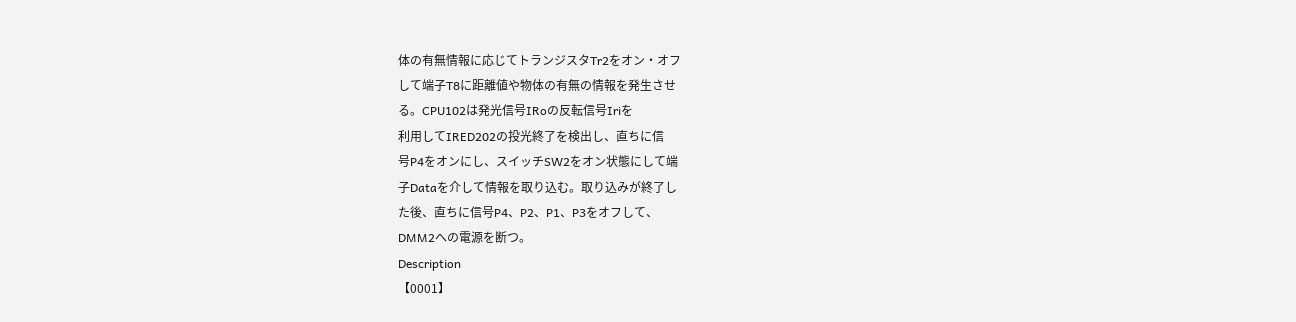体の有無情報に応じてトランジスタTr2をオン・オフ
して端子T8に距離値や物体の有無の情報を発生させ
る。CPU102は発光信号IRoの反転信号Iriを
利用してIRED202の投光終了を検出し、直ちに信
号P4をオンにし、スイッチSW2をオン状態にして端
子Dataを介して情報を取り込む。取り込みが終了し
た後、直ちに信号P4、P2、P1、P3をオフして、
DMM2への電源を断つ。
Description
【0001】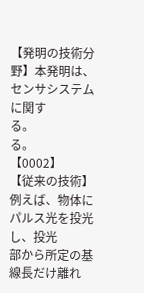【発明の技術分野】本発明は、センサシステムに関す
る。
る。
【0002】
【従来の技術】例えば、物体にパルス光を投光し、投光
部から所定の基線長だけ離れ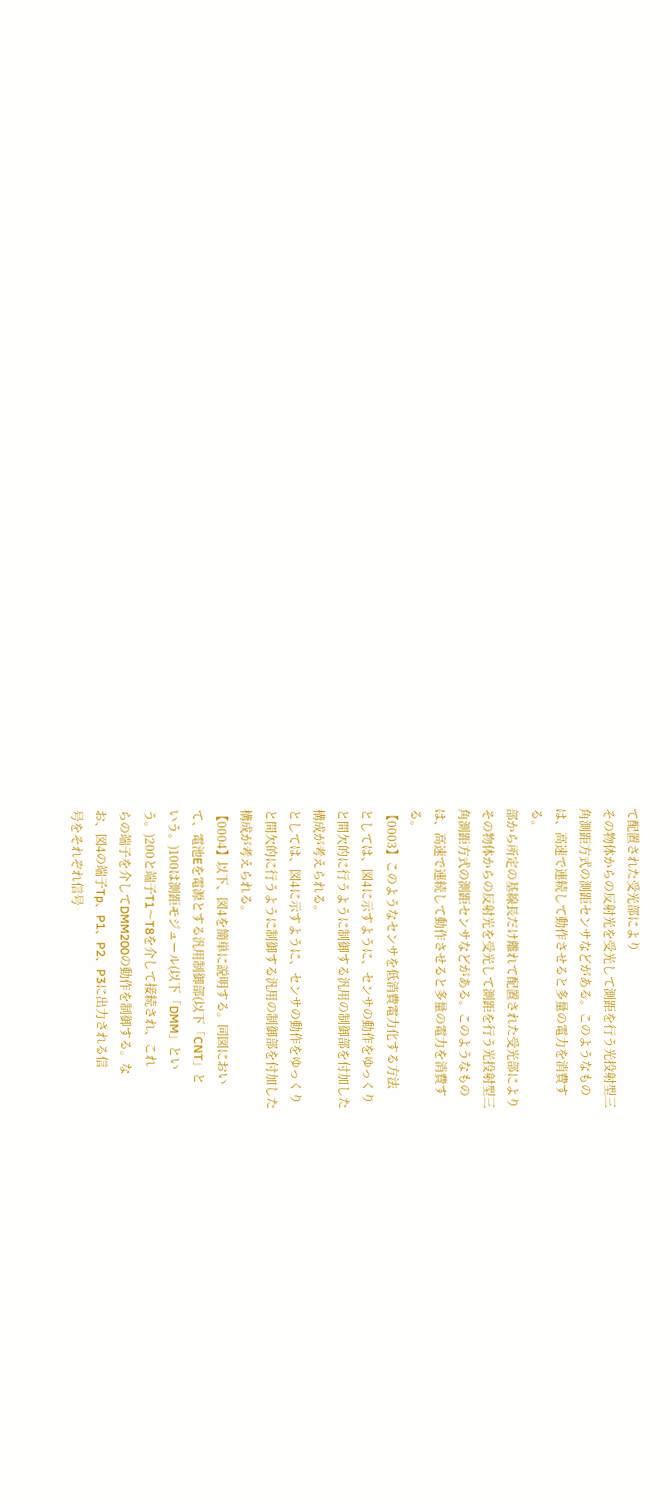て配置された受光部により
その物体からの反射光を受光して測距を行う光投射型三
角測距方式の測距センサなどがある。このようなもの
は、高速で連続して動作させると多量の電力を消費す
る。
部から所定の基線長だけ離れて配置された受光部により
その物体からの反射光を受光して測距を行う光投射型三
角測距方式の測距センサなどがある。このようなもの
は、高速で連続して動作させると多量の電力を消費す
る。
【0003】このようなセンサを低消費電力化する方法
としては、図4に示すように、センサの動作をゆっくり
と間欠的に行うように制御する汎用の制御部を付加した
構成が考えられる。
としては、図4に示すように、センサの動作をゆっくり
と間欠的に行うように制御する汎用の制御部を付加した
構成が考えられる。
【0004】以下、図4を簡単に説明する。同図におい
て、電池Eを電源とする汎用制御部(以下「CNT」と
いう。)100は測距モジュール(以下「DMM」とい
う。)200と端子T1〜T8を介して接続され、これ
らの端子を介してDMM200の動作を制御する。な
お、図4の端子Tp、P1、P2、P3に出力される信
号をそれぞれ信号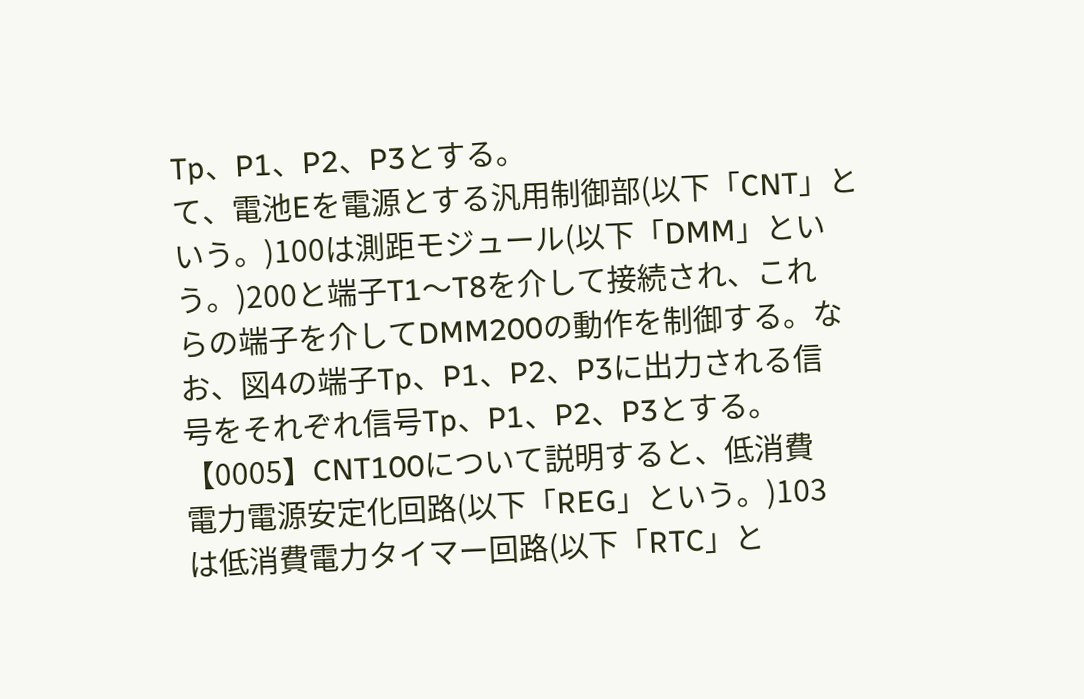Tp、P1、P2、P3とする。
て、電池Eを電源とする汎用制御部(以下「CNT」と
いう。)100は測距モジュール(以下「DMM」とい
う。)200と端子T1〜T8を介して接続され、これ
らの端子を介してDMM200の動作を制御する。な
お、図4の端子Tp、P1、P2、P3に出力される信
号をそれぞれ信号Tp、P1、P2、P3とする。
【0005】CNT100について説明すると、低消費
電力電源安定化回路(以下「REG」という。)103
は低消費電力タイマー回路(以下「RTC」と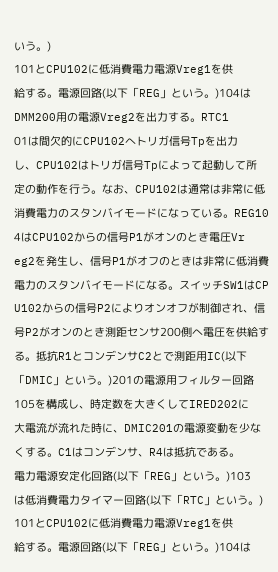いう。)
101とCPU102に低消費電力電源Vreg1を供
給する。電源回路(以下「REG」という。)104は
DMM200用の電源Vreg2を出力する。RTC1
01は間欠的にCPU102へトリガ信号Tpを出力
し、CPU102はトリガ信号Tpによって起動して所
定の動作を行う。なお、CPU102は通常は非常に低
消費電力のスタンバイモードになっている。REG10
4はCPU102からの信号P1がオンのとき電圧Vr
eg2を発生し、信号P1がオフのときは非常に低消費
電力のスタンバイモードになる。スイッチSW1はCP
U102からの信号P2によりオンオフが制御され、信
号P2がオンのとき測距センサ200側へ電圧を供給す
る。抵抗R1とコンデンサC2とで測距用IC(以下
「DMIC」という。)201の電源用フィルター回路
105を構成し、時定数を大きくしてIRED202に
大電流が流れた時に、DMIC201の電源変動を少な
くする。C1はコンデンサ、R4は抵抗である。
電力電源安定化回路(以下「REG」という。)103
は低消費電力タイマー回路(以下「RTC」という。)
101とCPU102に低消費電力電源Vreg1を供
給する。電源回路(以下「REG」という。)104は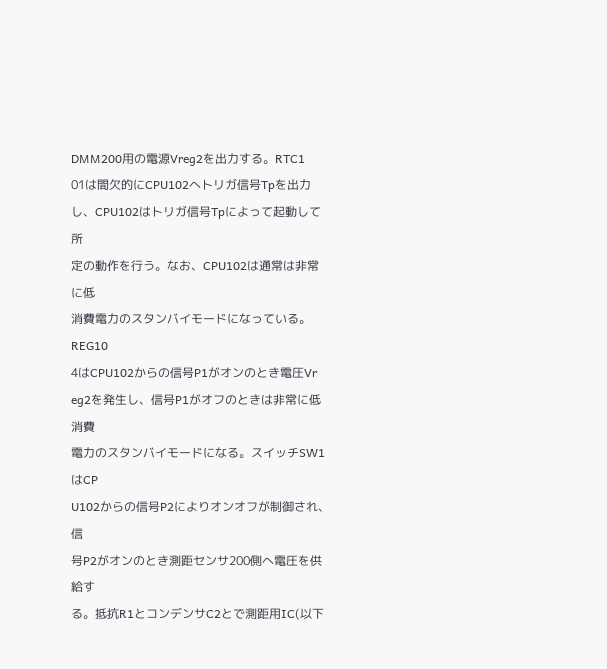DMM200用の電源Vreg2を出力する。RTC1
01は間欠的にCPU102へトリガ信号Tpを出力
し、CPU102はトリガ信号Tpによって起動して所
定の動作を行う。なお、CPU102は通常は非常に低
消費電力のスタンバイモードになっている。REG10
4はCPU102からの信号P1がオンのとき電圧Vr
eg2を発生し、信号P1がオフのときは非常に低消費
電力のスタンバイモードになる。スイッチSW1はCP
U102からの信号P2によりオンオフが制御され、信
号P2がオンのとき測距センサ200側へ電圧を供給す
る。抵抗R1とコンデンサC2とで測距用IC(以下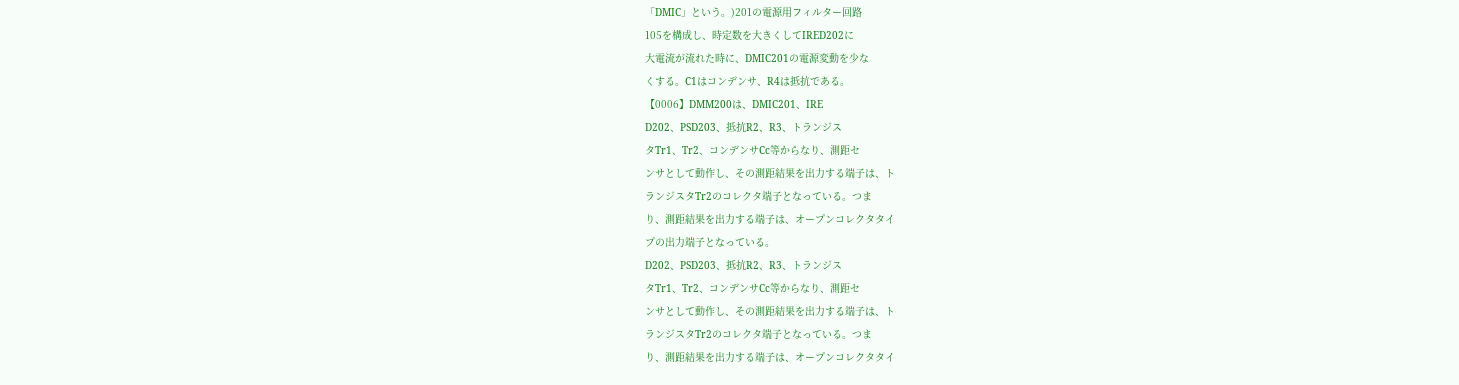「DMIC」という。)201の電源用フィルター回路
105を構成し、時定数を大きくしてIRED202に
大電流が流れた時に、DMIC201の電源変動を少な
くする。C1はコンデンサ、R4は抵抗である。
【0006】DMM200は、DMIC201、IRE
D202、PSD203、抵抗R2、R3、トランジス
タTr1、Tr2、コンデンサCc等からなり、測距セ
ンサとして動作し、その測距結果を出力する端子は、ト
ランジスタTr2のコレクタ端子となっている。つま
り、測距結果を出力する端子は、オープンコレクタタイ
プの出力端子となっている。
D202、PSD203、抵抗R2、R3、トランジス
タTr1、Tr2、コンデンサCc等からなり、測距セ
ンサとして動作し、その測距結果を出力する端子は、ト
ランジスタTr2のコレクタ端子となっている。つま
り、測距結果を出力する端子は、オープンコレクタタイ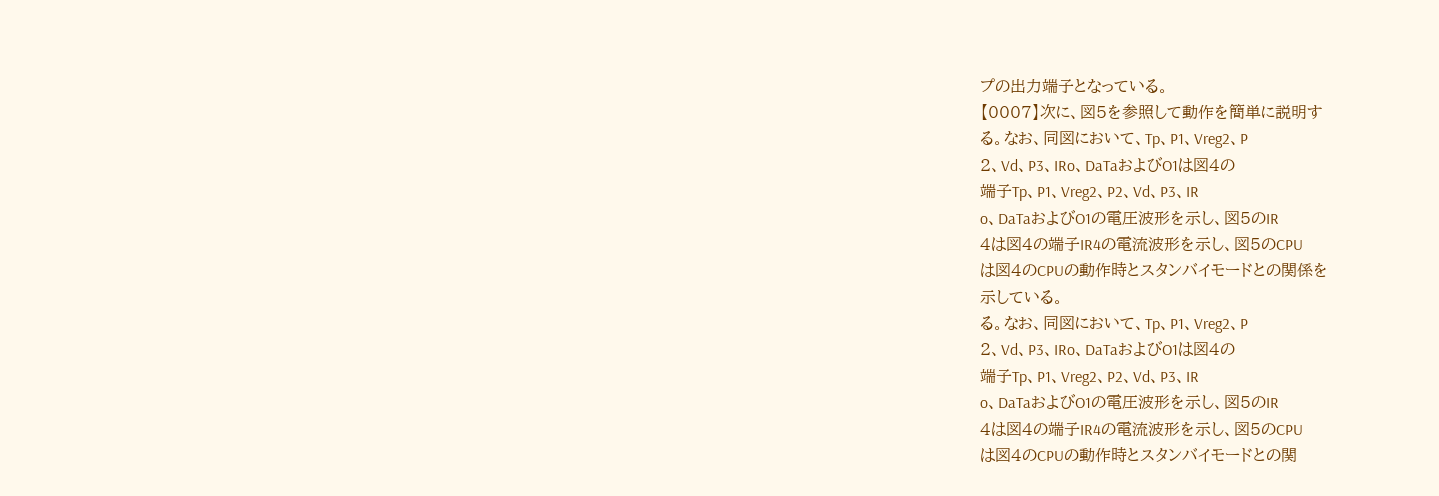プの出力端子となっている。
【0007】次に、図5を参照して動作を簡単に説明す
る。なお、同図において、Tp、P1、Vreg2、P
2、Vd、P3、IRo、DaTaおよびO1は図4の
端子Tp、P1、Vreg2、P2、Vd、P3、IR
o、DaTaおよびO1の電圧波形を示し、図5のIR
4は図4の端子IR4の電流波形を示し、図5のCPU
は図4のCPUの動作時とスタンバイモードとの関係を
示している。
る。なお、同図において、Tp、P1、Vreg2、P
2、Vd、P3、IRo、DaTaおよびO1は図4の
端子Tp、P1、Vreg2、P2、Vd、P3、IR
o、DaTaおよびO1の電圧波形を示し、図5のIR
4は図4の端子IR4の電流波形を示し、図5のCPU
は図4のCPUの動作時とスタンバイモードとの関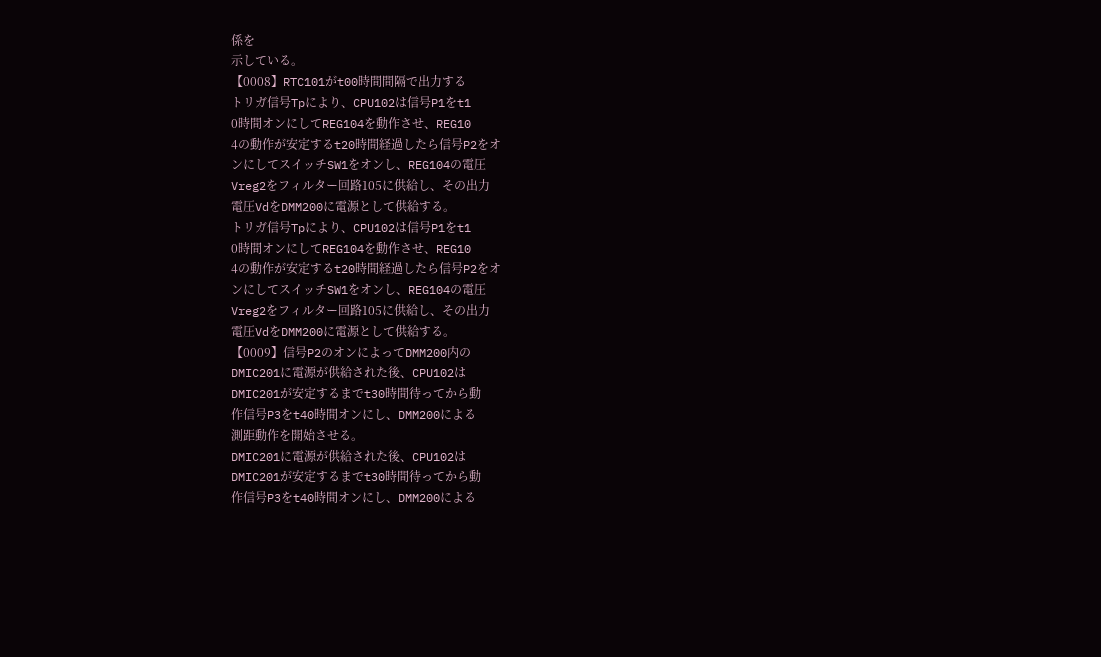係を
示している。
【0008】RTC101がt00時間間隔で出力する
トリガ信号Tpにより、CPU102は信号P1をt1
0時間オンにしてREG104を動作させ、REG10
4の動作が安定するt20時間経過したら信号P2をオ
ンにしてスイッチSW1をオンし、REG104の電圧
Vreg2をフィルター回路105に供給し、その出力
電圧VdをDMM200に電源として供給する。
トリガ信号Tpにより、CPU102は信号P1をt1
0時間オンにしてREG104を動作させ、REG10
4の動作が安定するt20時間経過したら信号P2をオ
ンにしてスイッチSW1をオンし、REG104の電圧
Vreg2をフィルター回路105に供給し、その出力
電圧VdをDMM200に電源として供給する。
【0009】信号P2のオンによってDMM200内の
DMIC201に電源が供給された後、CPU102は
DMIC201が安定するまでt30時間待ってから動
作信号P3をt40時間オンにし、DMM200による
測距動作を開始させる。
DMIC201に電源が供給された後、CPU102は
DMIC201が安定するまでt30時間待ってから動
作信号P3をt40時間オンにし、DMM200による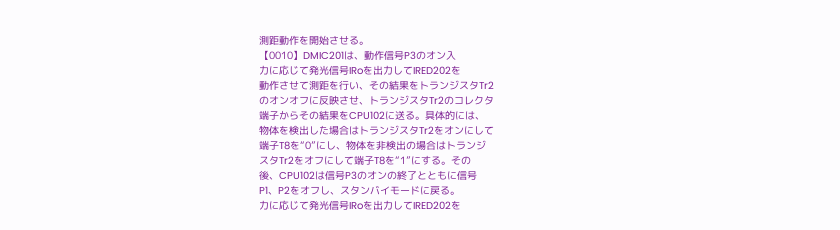測距動作を開始させる。
【0010】DMIC201は、動作信号P3のオン入
力に応じて発光信号IRoを出力してIRED202を
動作させて測距を行い、その結果をトランジスタTr2
のオンオフに反映させ、トランジスタTr2のコレクタ
端子からその結果をCPU102に送る。具体的には、
物体を検出した場合はトランジスタTr2をオンにして
端子T8を“0”にし、物体を非検出の場合はトランジ
スタTr2をオフにして端子T8を“1”にする。その
後、CPU102は信号P3のオンの終了とともに信号
P1、P2をオフし、スタンバイモードに戻る。
力に応じて発光信号IRoを出力してIRED202を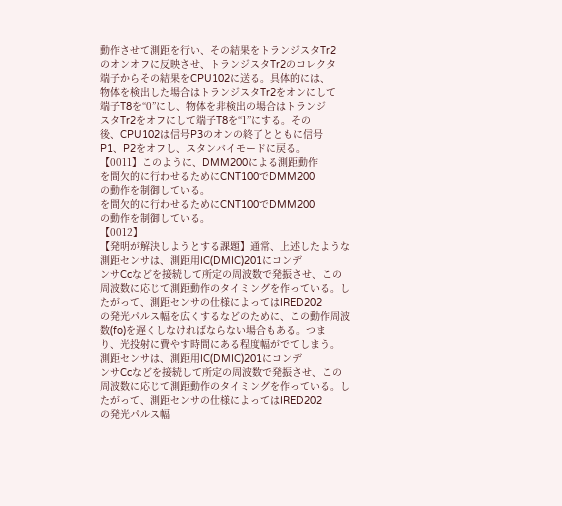動作させて測距を行い、その結果をトランジスタTr2
のオンオフに反映させ、トランジスタTr2のコレクタ
端子からその結果をCPU102に送る。具体的には、
物体を検出した場合はトランジスタTr2をオンにして
端子T8を“0”にし、物体を非検出の場合はトランジ
スタTr2をオフにして端子T8を“1”にする。その
後、CPU102は信号P3のオンの終了とともに信号
P1、P2をオフし、スタンバイモードに戻る。
【0011】このように、DMM200による測距動作
を間欠的に行わせるためにCNT100でDMM200
の動作を制御している。
を間欠的に行わせるためにCNT100でDMM200
の動作を制御している。
【0012】
【発明が解決しようとする課題】通常、上述したような
測距センサは、測距用IC(DMIC)201にコンデ
ンサCcなどを接続して所定の周波数で発振させ、この
周波数に応じて測距動作のタイミングを作っている。し
たがって、測距センサの仕様によってはIRED202
の発光パルス幅を広くするなどのために、この動作周波
数(fo)を遅くしなければならない場合もある。つま
り、光投射に費やす時間にある程度幅がでてしまう。
測距センサは、測距用IC(DMIC)201にコンデ
ンサCcなどを接続して所定の周波数で発振させ、この
周波数に応じて測距動作のタイミングを作っている。し
たがって、測距センサの仕様によってはIRED202
の発光パルス幅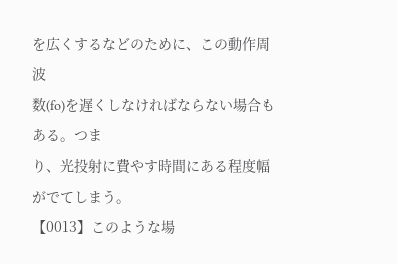を広くするなどのために、この動作周波
数(fo)を遅くしなければならない場合もある。つま
り、光投射に費やす時間にある程度幅がでてしまう。
【0013】このような場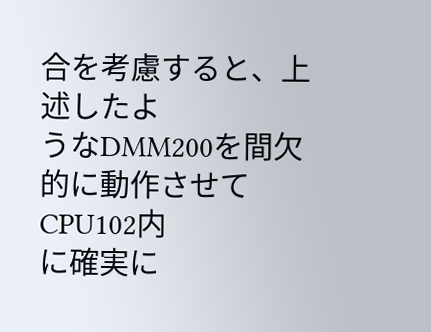合を考慮すると、上述したよ
うなDMM200を間欠的に動作させてCPU102内
に確実に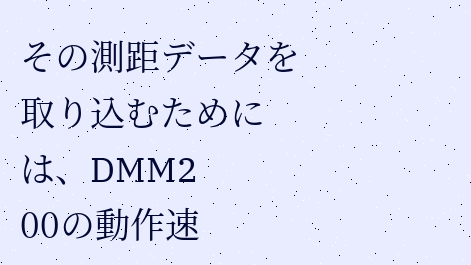その測距データを取り込むためには、DMM2
00の動作速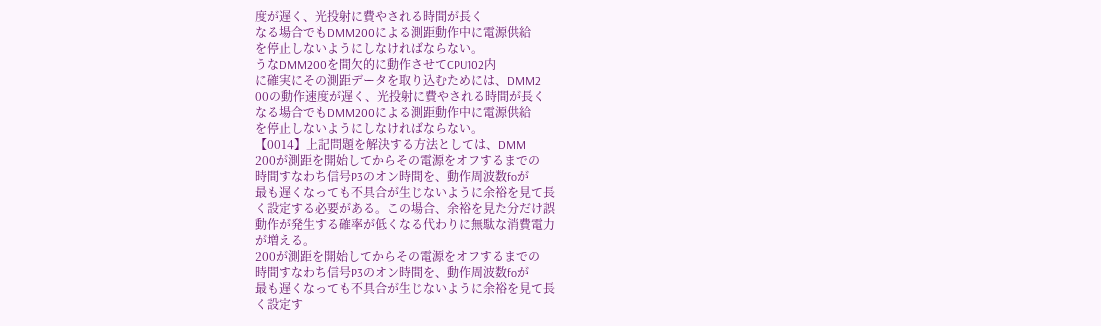度が遅く、光投射に費やされる時間が長く
なる場合でもDMM200による測距動作中に電源供給
を停止しないようにしなければならない。
うなDMM200を間欠的に動作させてCPU102内
に確実にその測距データを取り込むためには、DMM2
00の動作速度が遅く、光投射に費やされる時間が長く
なる場合でもDMM200による測距動作中に電源供給
を停止しないようにしなければならない。
【0014】上記問題を解決する方法としては、DMM
200が測距を開始してからその電源をオフするまでの
時間すなわち信号P3のオン時間を、動作周波数foが
最も遅くなっても不具合が生じないように余裕を見て長
く設定する必要がある。この場合、余裕を見た分だけ誤
動作が発生する確率が低くなる代わりに無駄な消費電力
が増える。
200が測距を開始してからその電源をオフするまでの
時間すなわち信号P3のオン時間を、動作周波数foが
最も遅くなっても不具合が生じないように余裕を見て長
く設定す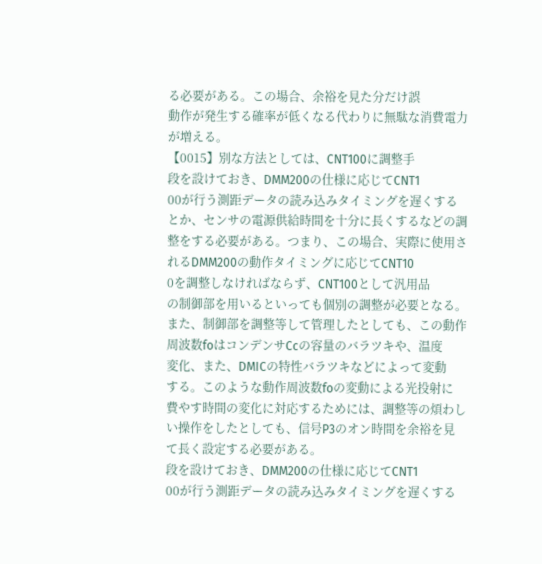る必要がある。この場合、余裕を見た分だけ誤
動作が発生する確率が低くなる代わりに無駄な消費電力
が増える。
【0015】別な方法としては、CNT100に調整手
段を設けておき、DMM200の仕様に応じてCNT1
00が行う測距データの読み込みタイミングを遅くする
とか、センサの電源供給時間を十分に長くするなどの調
整をする必要がある。つまり、この場合、実際に使用さ
れるDMM200の動作タイミングに応じてCNT10
0を調整しなければならず、CNT100として汎用品
の制御部を用いるといっても個別の調整が必要となる。
また、制御部を調整等して管理したとしても、この動作
周波数foはコンデンサCcの容量のバラツキや、温度
変化、また、DMICの特性バラツキなどによって変動
する。このような動作周波数foの変動による光投射に
費やす時間の変化に対応するためには、調整等の煩わし
い操作をしたとしても、信号P3のオン時間を余裕を見
て長く設定する必要がある。
段を設けておき、DMM200の仕様に応じてCNT1
00が行う測距データの読み込みタイミングを遅くする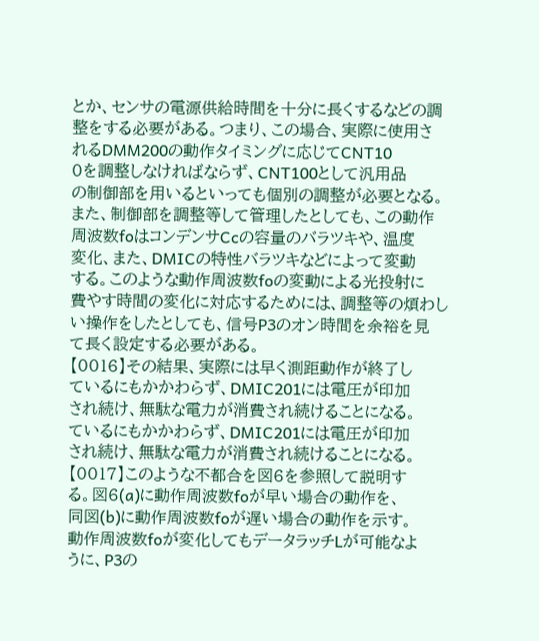とか、センサの電源供給時間を十分に長くするなどの調
整をする必要がある。つまり、この場合、実際に使用さ
れるDMM200の動作タイミングに応じてCNT10
0を調整しなければならず、CNT100として汎用品
の制御部を用いるといっても個別の調整が必要となる。
また、制御部を調整等して管理したとしても、この動作
周波数foはコンデンサCcの容量のバラツキや、温度
変化、また、DMICの特性バラツキなどによって変動
する。このような動作周波数foの変動による光投射に
費やす時間の変化に対応するためには、調整等の煩わし
い操作をしたとしても、信号P3のオン時間を余裕を見
て長く設定する必要がある。
【0016】その結果、実際には早く測距動作が終了し
ているにもかかわらず、DMIC201には電圧が印加
され続け、無駄な電力が消費され続けることになる。
ているにもかかわらず、DMIC201には電圧が印加
され続け、無駄な電力が消費され続けることになる。
【0017】このような不都合を図6を参照して説明す
る。図6(a)に動作周波数foが早い場合の動作を、
同図(b)に動作周波数foが遅い場合の動作を示す。
動作周波数foが変化してもデータラッチLが可能なよ
うに、P3の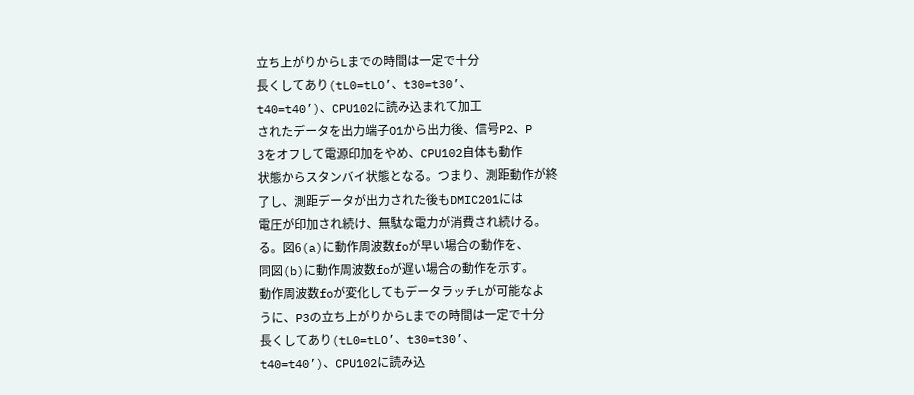立ち上がりからLまでの時間は一定で十分
長くしてあり(tL0=tLO’、t30=t30’、
t40=t40’)、CPU102に読み込まれて加工
されたデータを出力端子O1から出力後、信号P2、P
3をオフして電源印加をやめ、CPU102自体も動作
状態からスタンバイ状態となる。つまり、測距動作が終
了し、測距データが出力された後もDMIC201には
電圧が印加され続け、無駄な電力が消費され続ける。
る。図6(a)に動作周波数foが早い場合の動作を、
同図(b)に動作周波数foが遅い場合の動作を示す。
動作周波数foが変化してもデータラッチLが可能なよ
うに、P3の立ち上がりからLまでの時間は一定で十分
長くしてあり(tL0=tLO’、t30=t30’、
t40=t40’)、CPU102に読み込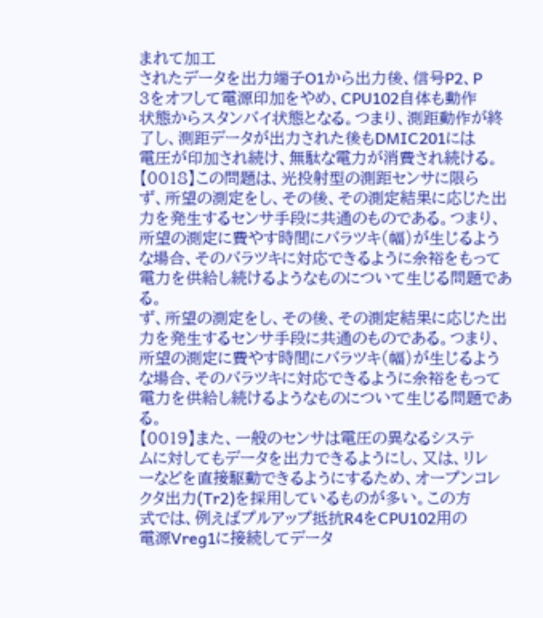まれて加工
されたデータを出力端子O1から出力後、信号P2、P
3をオフして電源印加をやめ、CPU102自体も動作
状態からスタンバイ状態となる。つまり、測距動作が終
了し、測距データが出力された後もDMIC201には
電圧が印加され続け、無駄な電力が消費され続ける。
【0018】この問題は、光投射型の測距センサに限ら
ず、所望の測定をし、その後、その測定結果に応じた出
力を発生するセンサ手段に共通のものである。つまり、
所望の測定に費やす時間にバラツキ(幅)が生じるよう
な場合、そのバラツキに対応できるように余裕をもって
電力を供給し続けるようなものについて生じる問題であ
る。
ず、所望の測定をし、その後、その測定結果に応じた出
力を発生するセンサ手段に共通のものである。つまり、
所望の測定に費やす時間にバラツキ(幅)が生じるよう
な場合、そのバラツキに対応できるように余裕をもって
電力を供給し続けるようなものについて生じる問題であ
る。
【0019】また、一般のセンサは電圧の異なるシステ
ムに対してもデータを出力できるようにし、又は、リレ
ーなどを直接駆動できるようにするため、オープンコレ
クタ出力(Tr2)を採用しているものが多い。この方
式では、例えばプルアップ抵抗R4をCPU102用の
電源Vreg1に接続してデータ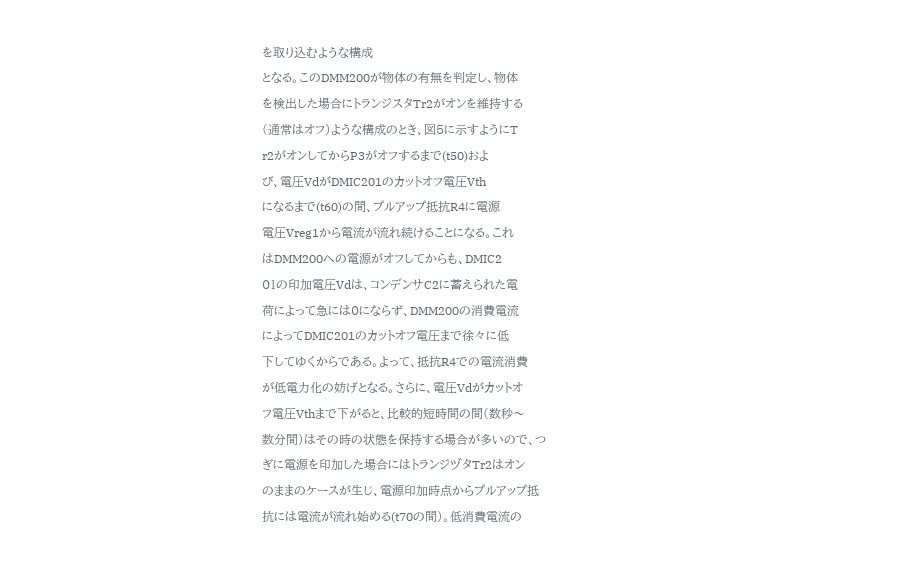を取り込むような構成
となる。このDMM200が物体の有無を判定し、物体
を検出した場合にトランジスタTr2がオンを維持する
(通常はオフ)ような構成のとき、図5に示すようにT
r2がオンしてからP3がオフするまで(t50)およ
び、電圧VdがDMIC201のカットオフ電圧Vth
になるまで(t60)の間、プルアップ抵抗R4に電源
電圧Vreg1から電流が流れ続けることになる。これ
はDMM200への電源がオフしてからも、DMIC2
01の印加電圧Vdは、コンデンサC2に蓄えられた電
荷によって急には0にならず、DMM200の消費電流
によってDMIC201のカットオフ電圧まで徐々に低
下してゆくからである。よって、抵抗R4での電流消費
が低電力化の妨げとなる。さらに、電圧Vdがカットオ
フ電圧Vthまで下がると、比較的短時間の間(数秒〜
数分間)はその時の状態を保持する場合が多いので、つ
ぎに電源を印加した場合にはトランジヅタTr2はオン
のままのケースが生じ、電源印加時点からプルアップ抵
抗には電流が流れ始める(t70の間)。低消費電流の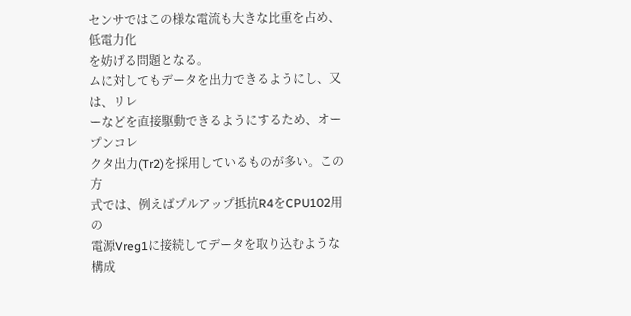センサではこの様な電流も大きな比重を占め、低電力化
を妨げる問題となる。
ムに対してもデータを出力できるようにし、又は、リレ
ーなどを直接駆動できるようにするため、オープンコレ
クタ出力(Tr2)を採用しているものが多い。この方
式では、例えばプルアップ抵抗R4をCPU102用の
電源Vreg1に接続してデータを取り込むような構成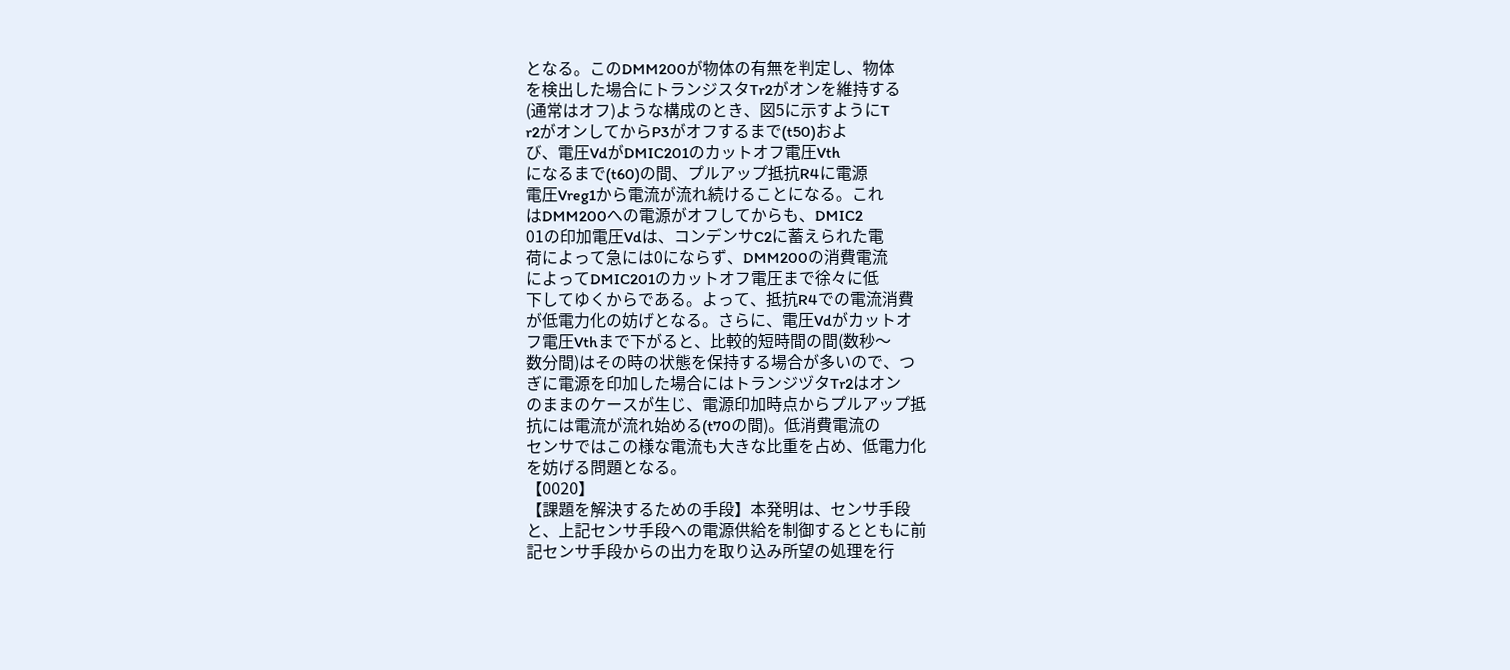となる。このDMM200が物体の有無を判定し、物体
を検出した場合にトランジスタTr2がオンを維持する
(通常はオフ)ような構成のとき、図5に示すようにT
r2がオンしてからP3がオフするまで(t50)およ
び、電圧VdがDMIC201のカットオフ電圧Vth
になるまで(t60)の間、プルアップ抵抗R4に電源
電圧Vreg1から電流が流れ続けることになる。これ
はDMM200への電源がオフしてからも、DMIC2
01の印加電圧Vdは、コンデンサC2に蓄えられた電
荷によって急には0にならず、DMM200の消費電流
によってDMIC201のカットオフ電圧まで徐々に低
下してゆくからである。よって、抵抗R4での電流消費
が低電力化の妨げとなる。さらに、電圧Vdがカットオ
フ電圧Vthまで下がると、比較的短時間の間(数秒〜
数分間)はその時の状態を保持する場合が多いので、つ
ぎに電源を印加した場合にはトランジヅタTr2はオン
のままのケースが生じ、電源印加時点からプルアップ抵
抗には電流が流れ始める(t70の間)。低消費電流の
センサではこの様な電流も大きな比重を占め、低電力化
を妨げる問題となる。
【0020】
【課題を解決するための手段】本発明は、センサ手段
と、上記センサ手段への電源供給を制御するとともに前
記センサ手段からの出力を取り込み所望の処理を行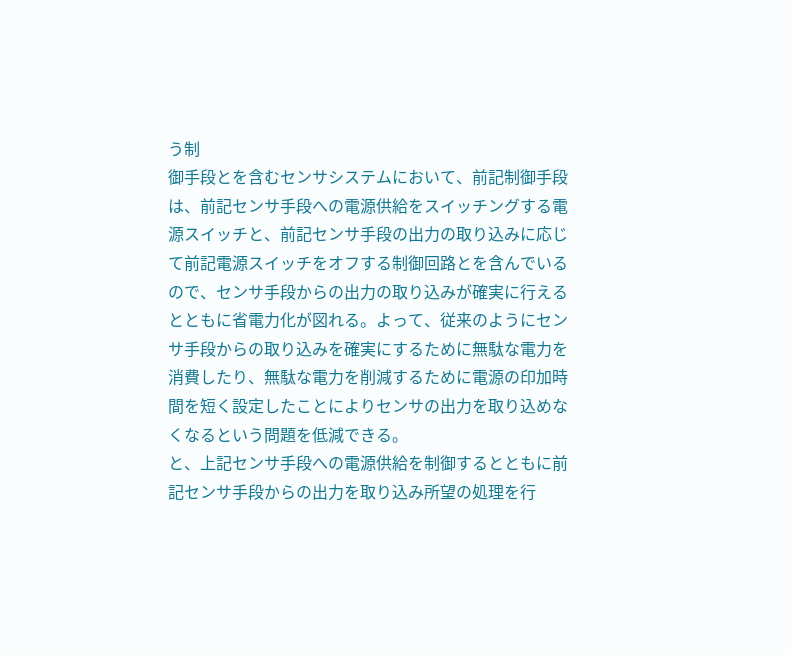う制
御手段とを含むセンサシステムにおいて、前記制御手段
は、前記センサ手段への電源供給をスイッチングする電
源スイッチと、前記センサ手段の出力の取り込みに応じ
て前記電源スイッチをオフする制御回路とを含んでいる
ので、センサ手段からの出力の取り込みが確実に行える
とともに省電力化が図れる。よって、従来のようにセン
サ手段からの取り込みを確実にするために無駄な電力を
消費したり、無駄な電力を削減するために電源の印加時
間を短く設定したことによりセンサの出力を取り込めな
くなるという問題を低減できる。
と、上記センサ手段への電源供給を制御するとともに前
記センサ手段からの出力を取り込み所望の処理を行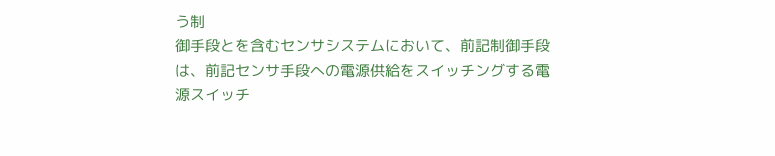う制
御手段とを含むセンサシステムにおいて、前記制御手段
は、前記センサ手段への電源供給をスイッチングする電
源スイッチ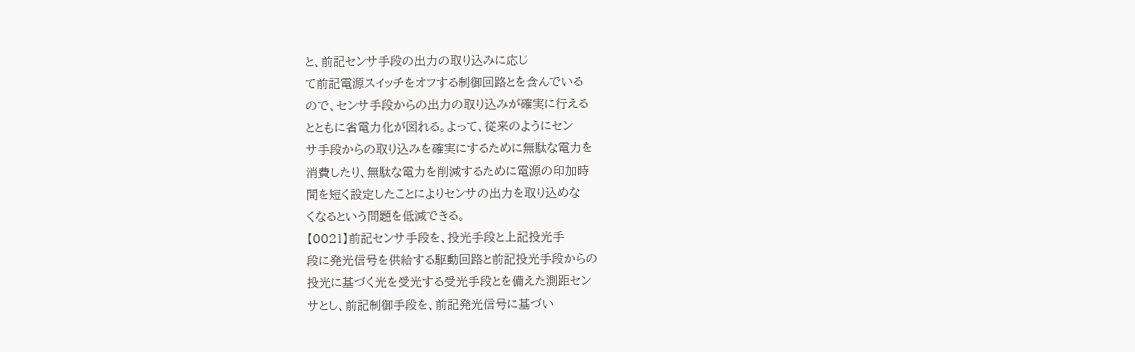と、前記センサ手段の出力の取り込みに応じ
て前記電源スイッチをオフする制御回路とを含んでいる
ので、センサ手段からの出力の取り込みが確実に行える
とともに省電力化が図れる。よって、従来のようにセン
サ手段からの取り込みを確実にするために無駄な電力を
消費したり、無駄な電力を削減するために電源の印加時
間を短く設定したことによりセンサの出力を取り込めな
くなるという問題を低減できる。
【0021】前記センサ手段を、投光手段と上記投光手
段に発光信号を供給する駆動回路と前記投光手段からの
投光に基づく光を受光する受光手段とを備えた測距セン
サとし、前記制御手段を、前記発光信号に基づい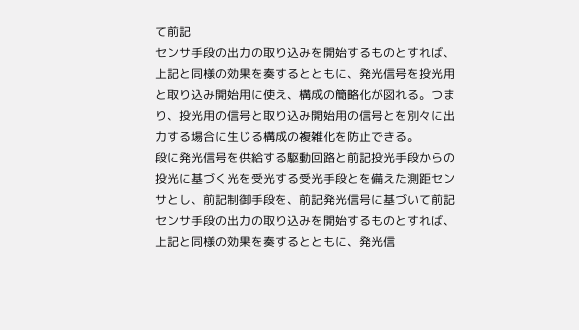て前記
センサ手段の出力の取り込みを開始するものとすれば、
上記と同様の効果を奏するとともに、発光信号を投光用
と取り込み開始用に使え、構成の簡略化が図れる。つま
り、投光用の信号と取り込み開始用の信号とを別々に出
力する場合に生じる構成の複雑化を防止できる。
段に発光信号を供給する駆動回路と前記投光手段からの
投光に基づく光を受光する受光手段とを備えた測距セン
サとし、前記制御手段を、前記発光信号に基づいて前記
センサ手段の出力の取り込みを開始するものとすれば、
上記と同様の効果を奏するとともに、発光信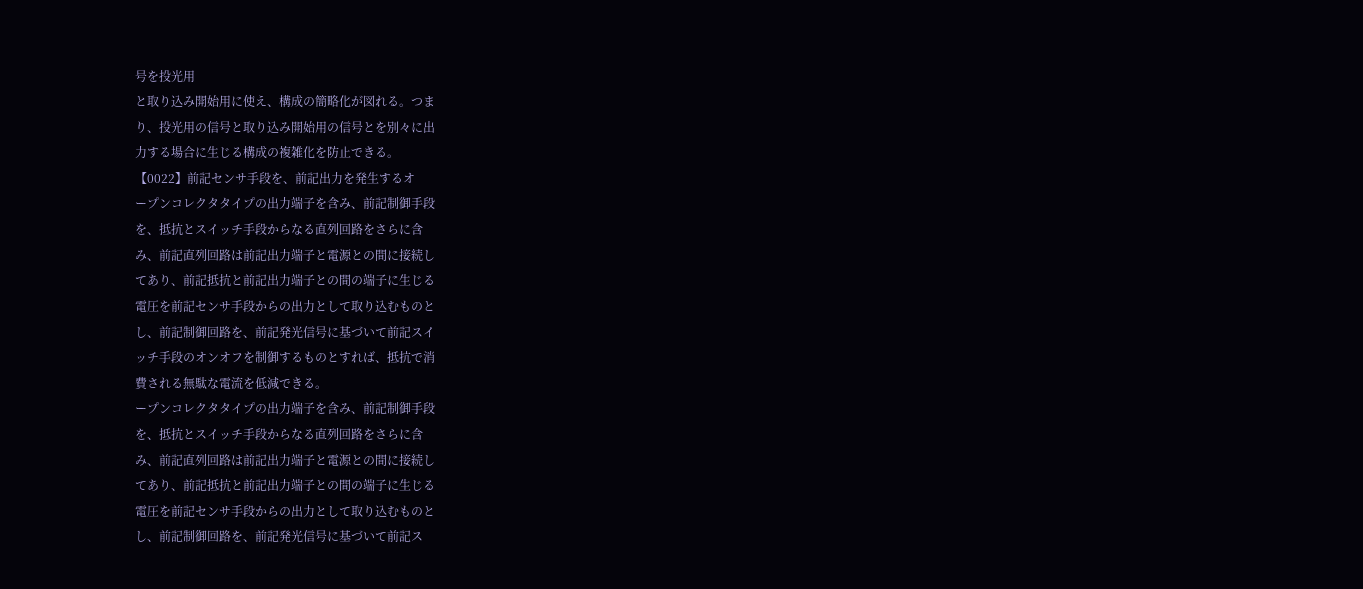号を投光用
と取り込み開始用に使え、構成の簡略化が図れる。つま
り、投光用の信号と取り込み開始用の信号とを別々に出
力する場合に生じる構成の複雑化を防止できる。
【0022】前記センサ手段を、前記出力を発生するオ
ープンコレクタタイプの出力端子を含み、前記制御手段
を、抵抗とスイッチ手段からなる直列回路をさらに含
み、前記直列回路は前記出力端子と電源との間に接続し
てあり、前記抵抗と前記出力端子との間の端子に生じる
電圧を前記センサ手段からの出力として取り込むものと
し、前記制御回路を、前記発光信号に基づいて前記スイ
ッチ手段のオンオフを制御するものとすれば、抵抗で消
費される無駄な電流を低減できる。
ープンコレクタタイプの出力端子を含み、前記制御手段
を、抵抗とスイッチ手段からなる直列回路をさらに含
み、前記直列回路は前記出力端子と電源との間に接続し
てあり、前記抵抗と前記出力端子との間の端子に生じる
電圧を前記センサ手段からの出力として取り込むものと
し、前記制御回路を、前記発光信号に基づいて前記ス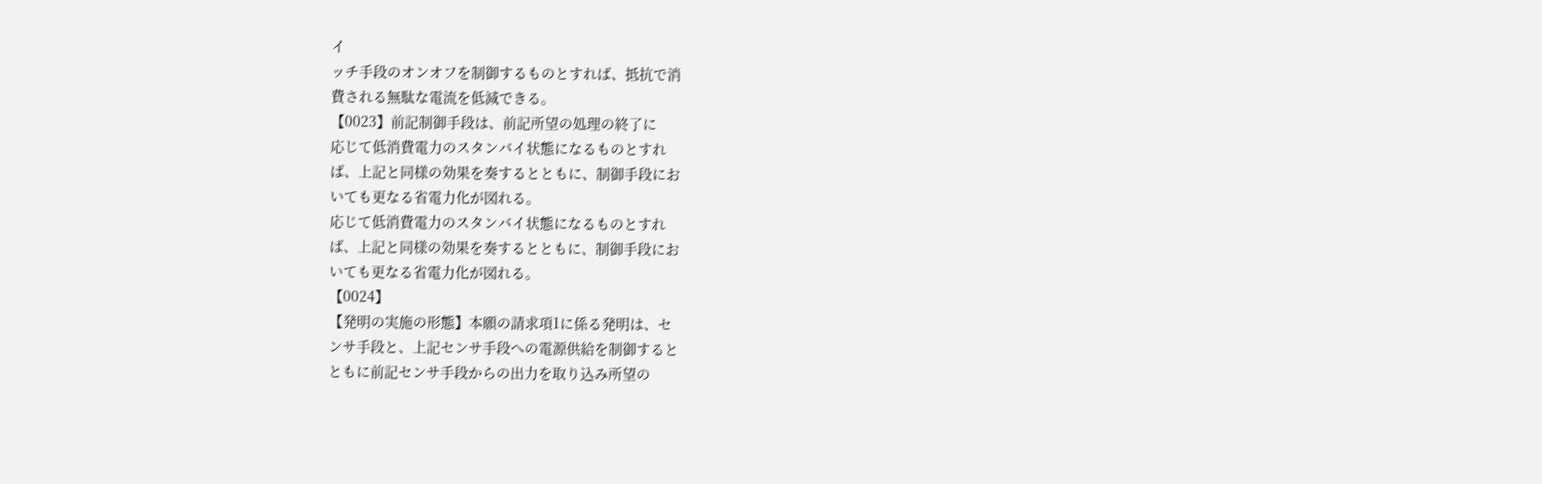イ
ッチ手段のオンオフを制御するものとすれば、抵抗で消
費される無駄な電流を低減できる。
【0023】前記制御手段は、前記所望の処理の終了に
応じて低消費電力のスタンバイ状態になるものとすれ
ば、上記と同様の効果を奏するとともに、制御手段にお
いても更なる省電力化が図れる。
応じて低消費電力のスタンバイ状態になるものとすれ
ば、上記と同様の効果を奏するとともに、制御手段にお
いても更なる省電力化が図れる。
【0024】
【発明の実施の形態】本願の請求項1に係る発明は、セ
ンサ手段と、上記センサ手段への電源供給を制御すると
ともに前記センサ手段からの出力を取り込み所望の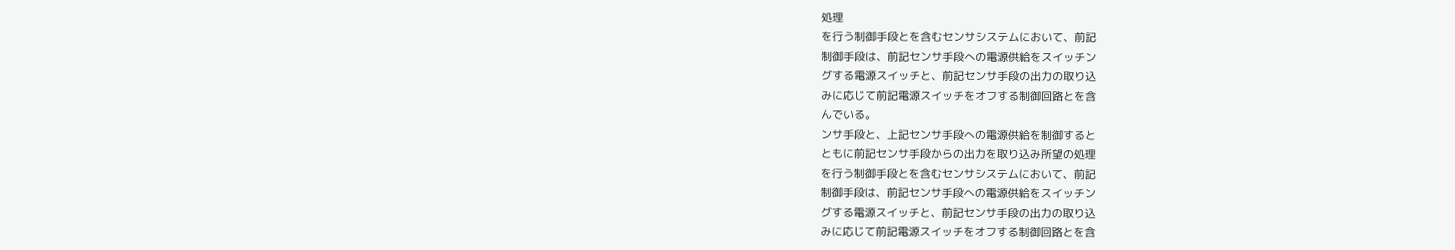処理
を行う制御手段とを含むセンサシステムにおいて、前記
制御手段は、前記センサ手段への電源供給をスイッチン
グする電源スイッチと、前記センサ手段の出力の取り込
みに応じて前記電源スイッチをオフする制御回路とを含
んでいる。
ンサ手段と、上記センサ手段への電源供給を制御すると
ともに前記センサ手段からの出力を取り込み所望の処理
を行う制御手段とを含むセンサシステムにおいて、前記
制御手段は、前記センサ手段への電源供給をスイッチン
グする電源スイッチと、前記センサ手段の出力の取り込
みに応じて前記電源スイッチをオフする制御回路とを含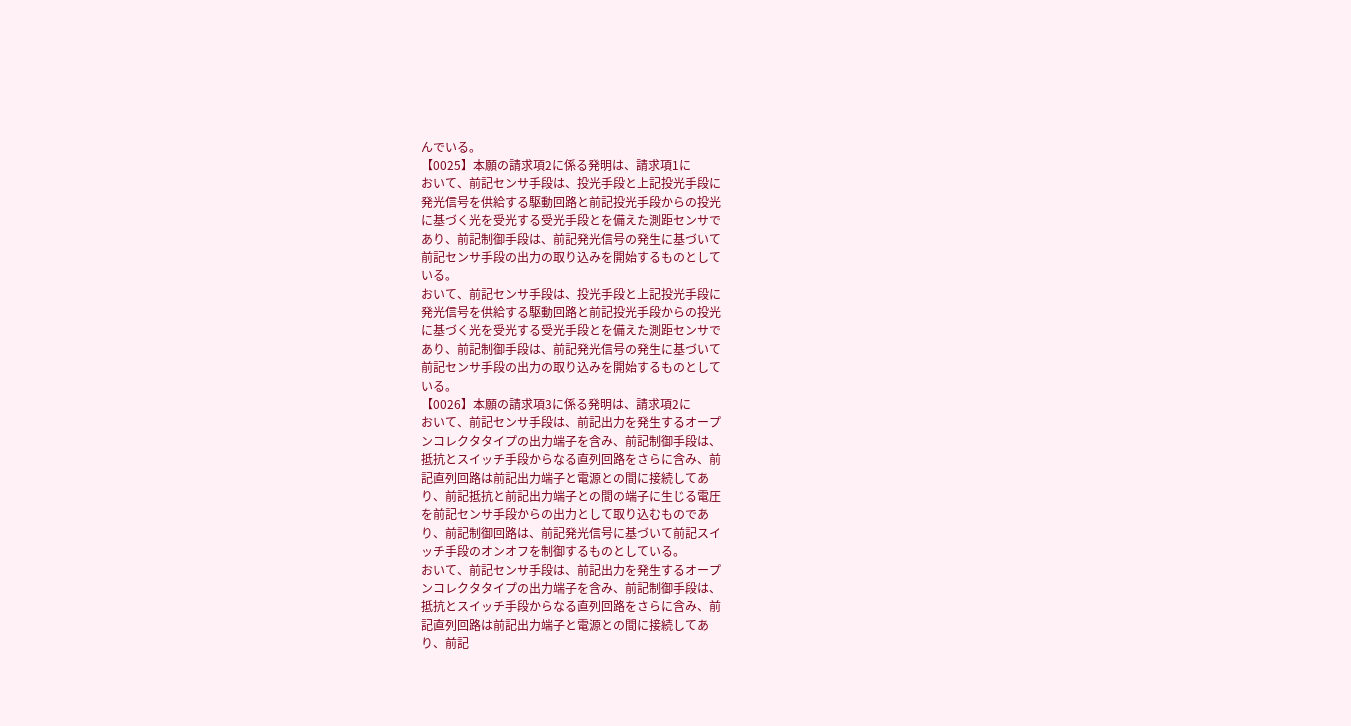んでいる。
【0025】本願の請求項2に係る発明は、請求項1に
おいて、前記センサ手段は、投光手段と上記投光手段に
発光信号を供給する駆動回路と前記投光手段からの投光
に基づく光を受光する受光手段とを備えた測距センサで
あり、前記制御手段は、前記発光信号の発生に基づいて
前記センサ手段の出力の取り込みを開始するものとして
いる。
おいて、前記センサ手段は、投光手段と上記投光手段に
発光信号を供給する駆動回路と前記投光手段からの投光
に基づく光を受光する受光手段とを備えた測距センサで
あり、前記制御手段は、前記発光信号の発生に基づいて
前記センサ手段の出力の取り込みを開始するものとして
いる。
【0026】本願の請求項3に係る発明は、請求項2に
おいて、前記センサ手段は、前記出力を発生するオープ
ンコレクタタイプの出力端子を含み、前記制御手段は、
抵抗とスイッチ手段からなる直列回路をさらに含み、前
記直列回路は前記出力端子と電源との間に接続してあ
り、前記抵抗と前記出力端子との間の端子に生じる電圧
を前記センサ手段からの出力として取り込むものであ
り、前記制御回路は、前記発光信号に基づいて前記スイ
ッチ手段のオンオフを制御するものとしている。
おいて、前記センサ手段は、前記出力を発生するオープ
ンコレクタタイプの出力端子を含み、前記制御手段は、
抵抗とスイッチ手段からなる直列回路をさらに含み、前
記直列回路は前記出力端子と電源との間に接続してあ
り、前記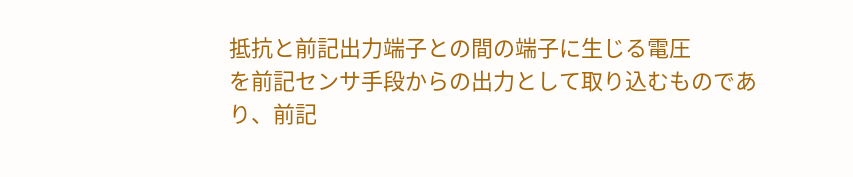抵抗と前記出力端子との間の端子に生じる電圧
を前記センサ手段からの出力として取り込むものであ
り、前記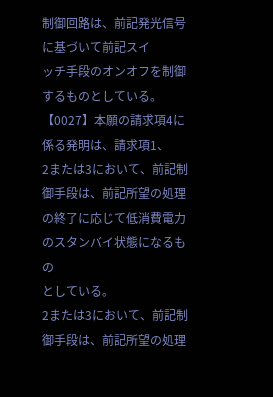制御回路は、前記発光信号に基づいて前記スイ
ッチ手段のオンオフを制御するものとしている。
【0027】本願の請求項4に係る発明は、請求項1、
2または3において、前記制御手段は、前記所望の処理
の終了に応じて低消費電力のスタンバイ状態になるもの
としている。
2または3において、前記制御手段は、前記所望の処理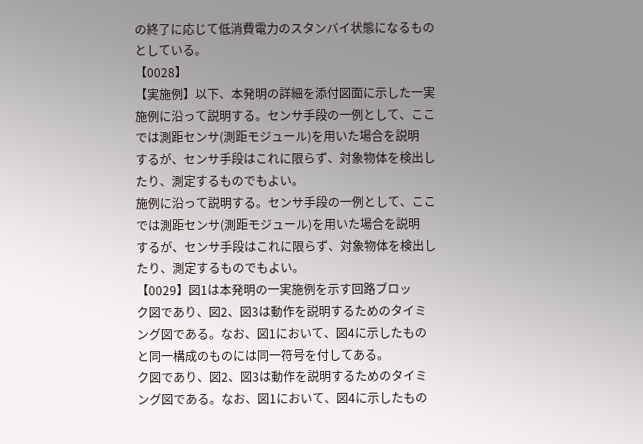の終了に応じて低消費電力のスタンバイ状態になるもの
としている。
【0028】
【実施例】以下、本発明の詳細を添付図面に示した一実
施例に沿って説明する。センサ手段の一例として、ここ
では測距センサ(測距モジュール)を用いた場合を説明
するが、センサ手段はこれに限らず、対象物体を検出し
たり、測定するものでもよい。
施例に沿って説明する。センサ手段の一例として、ここ
では測距センサ(測距モジュール)を用いた場合を説明
するが、センサ手段はこれに限らず、対象物体を検出し
たり、測定するものでもよい。
【0029】図1は本発明の一実施例を示す回路ブロッ
ク図であり、図2、図3は動作を説明するためのタイミ
ング図である。なお、図1において、図4に示したもの
と同一構成のものには同一符号を付してある。
ク図であり、図2、図3は動作を説明するためのタイミ
ング図である。なお、図1において、図4に示したもの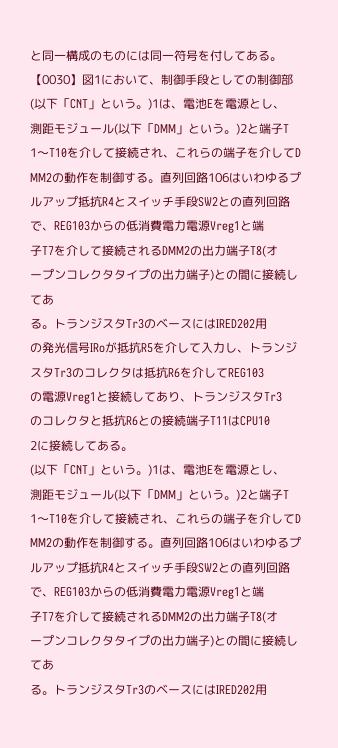と同一構成のものには同一符号を付してある。
【0030】図1において、制御手段としての制御部
(以下「CNT」という。)1は、電池Eを電源とし、
測距モジュール(以下「DMM」という。)2と端子T
1〜T10を介して接続され、これらの端子を介してD
MM2の動作を制御する。直列回路106はいわゆるプ
ルアップ抵抗R4とスイッチ手段SW2との直列回路
で、REG103からの低消費電力電源Vreg1と端
子T7を介して接続されるDMM2の出力端子T8(オ
ープンコレクタタイプの出力端子)との間に接続してあ
る。トランジスタTr3のベースにはIRED202用
の発光信号IRoが抵抗R5を介して入力し、トランジ
スタTr3のコレクタは抵抗R6を介してREG103
の電源Vreg1と接続してあり、トランジスタTr3
のコレクタと抵抗R6との接続端子T11はCPU10
2に接続してある。
(以下「CNT」という。)1は、電池Eを電源とし、
測距モジュール(以下「DMM」という。)2と端子T
1〜T10を介して接続され、これらの端子を介してD
MM2の動作を制御する。直列回路106はいわゆるプ
ルアップ抵抗R4とスイッチ手段SW2との直列回路
で、REG103からの低消費電力電源Vreg1と端
子T7を介して接続されるDMM2の出力端子T8(オ
ープンコレクタタイプの出力端子)との間に接続してあ
る。トランジスタTr3のベースにはIRED202用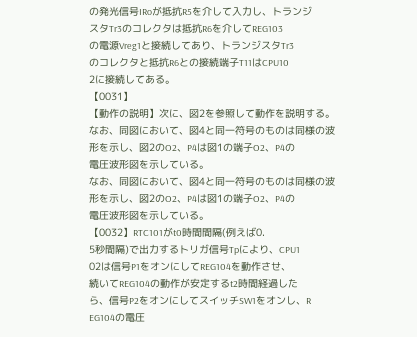の発光信号IRoが抵抗R5を介して入力し、トランジ
スタTr3のコレクタは抵抗R6を介してREG103
の電源Vreg1と接続してあり、トランジスタTr3
のコレクタと抵抗R6との接続端子T11はCPU10
2に接続してある。
【0031】
【動作の説明】次に、図2を参照して動作を説明する。
なお、同図において、図4と同一符号のものは同様の波
形を示し、図2のO2、P4は図1の端子O2、P4の
電圧波形図を示している。
なお、同図において、図4と同一符号のものは同様の波
形を示し、図2のO2、P4は図1の端子O2、P4の
電圧波形図を示している。
【0032】RTC101がt0時間間隔(例えば0.
5秒間隔)で出力するトリガ信号Tpにより、CPU1
02は信号P1をオンにしてREG104を動作させ、
続いてREG104の動作が安定するt2時間経過した
ら、信号P2をオンにしてスイッチSW1をオンし、R
EG104の電圧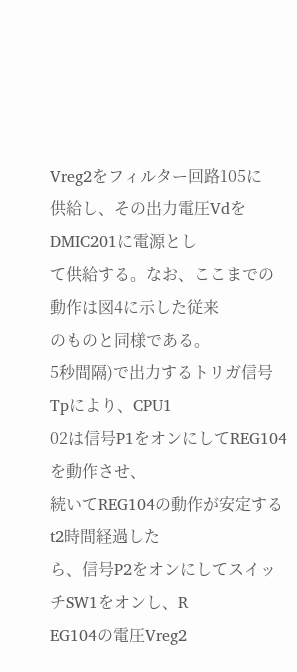Vreg2をフィルター回路105に
供給し、その出力電圧VdをDMIC201に電源とし
て供給する。なお、ここまでの動作は図4に示した従来
のものと同様である。
5秒間隔)で出力するトリガ信号Tpにより、CPU1
02は信号P1をオンにしてREG104を動作させ、
続いてREG104の動作が安定するt2時間経過した
ら、信号P2をオンにしてスイッチSW1をオンし、R
EG104の電圧Vreg2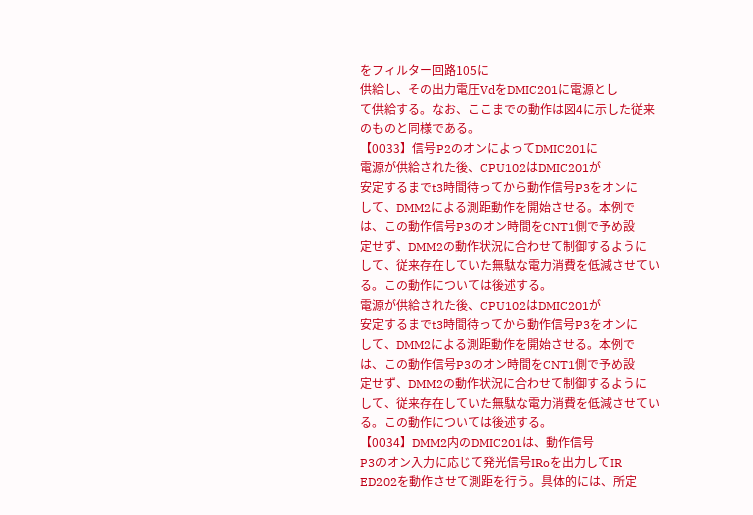をフィルター回路105に
供給し、その出力電圧VdをDMIC201に電源とし
て供給する。なお、ここまでの動作は図4に示した従来
のものと同様である。
【0033】信号P2のオンによってDMIC201に
電源が供給された後、CPU102はDMIC201が
安定するまでt3時間待ってから動作信号P3をオンに
して、DMM2による測距動作を開始させる。本例で
は、この動作信号P3のオン時間をCNT1側で予め設
定せず、DMM2の動作状況に合わせて制御するように
して、従来存在していた無駄な電力消費を低減させてい
る。この動作については後述する。
電源が供給された後、CPU102はDMIC201が
安定するまでt3時間待ってから動作信号P3をオンに
して、DMM2による測距動作を開始させる。本例で
は、この動作信号P3のオン時間をCNT1側で予め設
定せず、DMM2の動作状況に合わせて制御するように
して、従来存在していた無駄な電力消費を低減させてい
る。この動作については後述する。
【0034】DMM2内のDMIC201は、動作信号
P3のオン入力に応じて発光信号IRoを出力してIR
ED202を動作させて測距を行う。具体的には、所定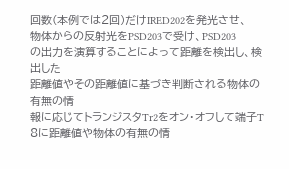回数(本例では2回)だけIRED202を発光させ、
物体からの反射光をPSD203で受け、PSD203
の出力を演算することによって距離を検出し、検出した
距離値やその距離値に基づき判断される物体の有無の情
報に応じてトランジスタTr2をオン・オフして端子T
8に距離値や物体の有無の情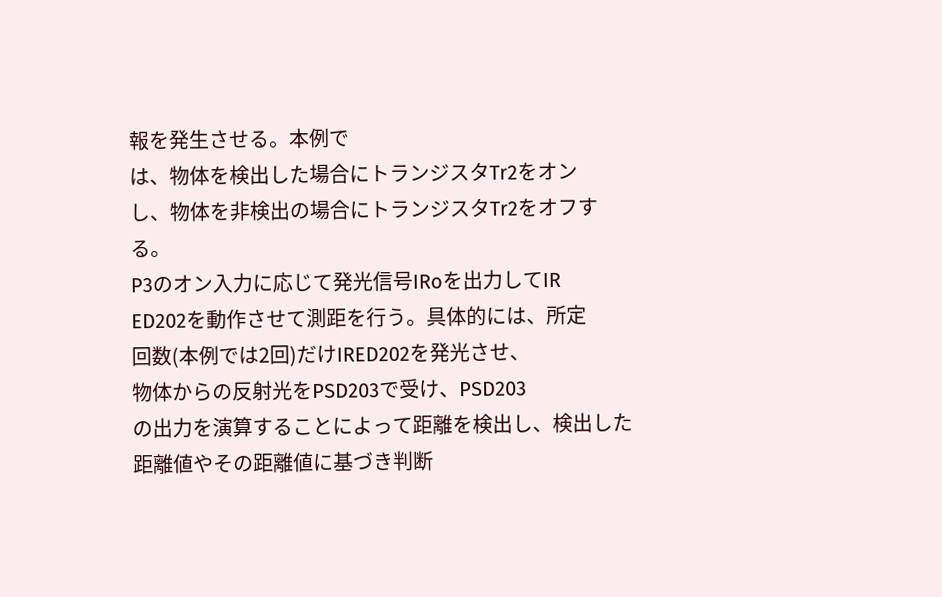報を発生させる。本例で
は、物体を検出した場合にトランジスタTr2をオン
し、物体を非検出の場合にトランジスタTr2をオフす
る。
P3のオン入力に応じて発光信号IRoを出力してIR
ED202を動作させて測距を行う。具体的には、所定
回数(本例では2回)だけIRED202を発光させ、
物体からの反射光をPSD203で受け、PSD203
の出力を演算することによって距離を検出し、検出した
距離値やその距離値に基づき判断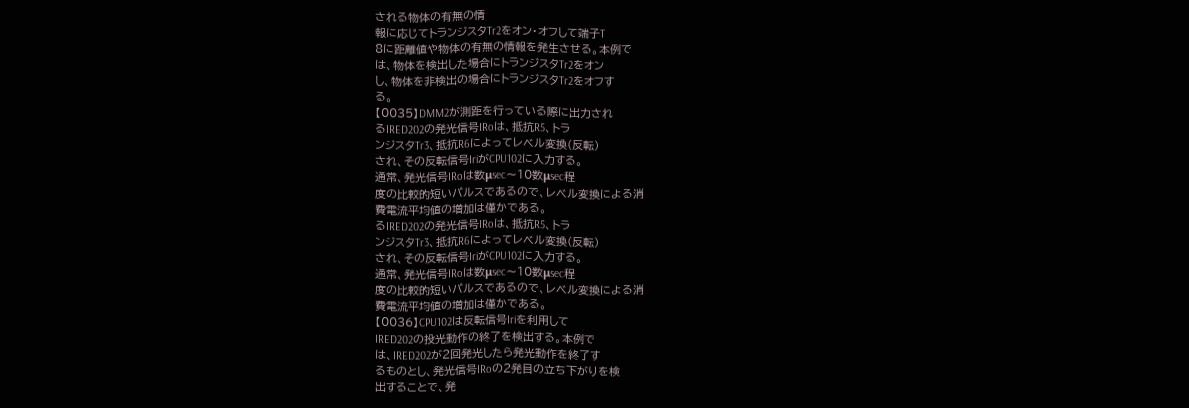される物体の有無の情
報に応じてトランジスタTr2をオン・オフして端子T
8に距離値や物体の有無の情報を発生させる。本例で
は、物体を検出した場合にトランジスタTr2をオン
し、物体を非検出の場合にトランジスタTr2をオフす
る。
【0035】DMM2が測距を行っている際に出力され
るIRED202の発光信号IRoは、抵抗R5、トラ
ンジスタTr3、抵抗R6によってレベル変換(反転)
され、その反転信号IriがCPU102に入力する。
通常、発光信号IRoは数μsec〜10数μsec程
度の比較的短いパルスであるので、レベル変換による消
費電流平均値の増加は僅かである。
るIRED202の発光信号IRoは、抵抗R5、トラ
ンジスタTr3、抵抗R6によってレベル変換(反転)
され、その反転信号IriがCPU102に入力する。
通常、発光信号IRoは数μsec〜10数μsec程
度の比較的短いパルスであるので、レベル変換による消
費電流平均値の増加は僅かである。
【0036】CPU102は反転信号Iriを利用して
IRED202の投光動作の終了を検出する。本例で
は、IRED202が2回発光したら発光動作を終了す
るものとし、発光信号IRoの2発目の立ち下がりを検
出することで、発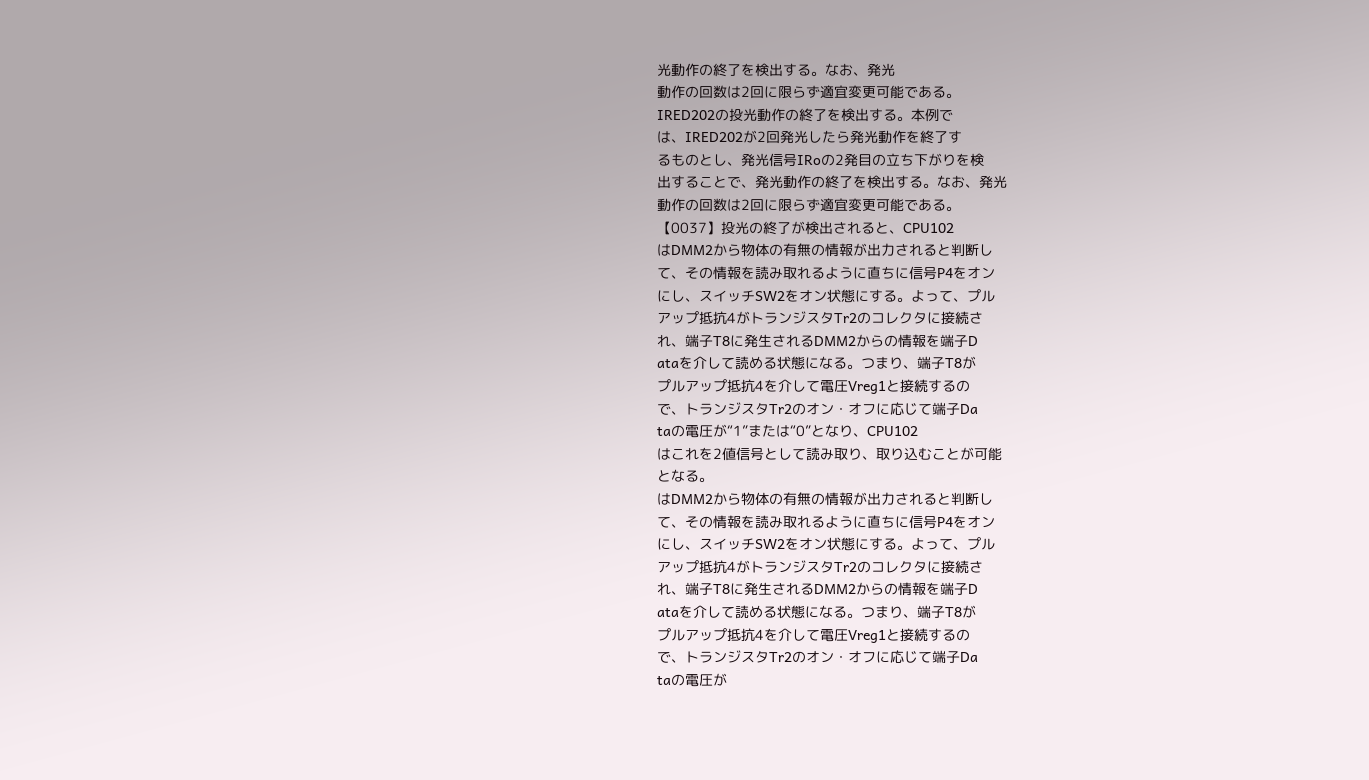光動作の終了を検出する。なお、発光
動作の回数は2回に限らず適宜変更可能である。
IRED202の投光動作の終了を検出する。本例で
は、IRED202が2回発光したら発光動作を終了す
るものとし、発光信号IRoの2発目の立ち下がりを検
出することで、発光動作の終了を検出する。なお、発光
動作の回数は2回に限らず適宜変更可能である。
【0037】投光の終了が検出されると、CPU102
はDMM2から物体の有無の情報が出力されると判断し
て、その情報を読み取れるように直ちに信号P4をオン
にし、スイッチSW2をオン状態にする。よって、プル
アップ抵抗4がトランジスタTr2のコレクタに接続さ
れ、端子T8に発生されるDMM2からの情報を端子D
ataを介して読める状態になる。つまり、端子T8が
プルアップ抵抗4を介して電圧Vreg1と接続するの
で、トランジスタTr2のオン・オフに応じて端子Da
taの電圧が“1”または“0”となり、CPU102
はこれを2値信号として読み取り、取り込むことが可能
となる。
はDMM2から物体の有無の情報が出力されると判断し
て、その情報を読み取れるように直ちに信号P4をオン
にし、スイッチSW2をオン状態にする。よって、プル
アップ抵抗4がトランジスタTr2のコレクタに接続さ
れ、端子T8に発生されるDMM2からの情報を端子D
ataを介して読める状態になる。つまり、端子T8が
プルアップ抵抗4を介して電圧Vreg1と接続するの
で、トランジスタTr2のオン・オフに応じて端子Da
taの電圧が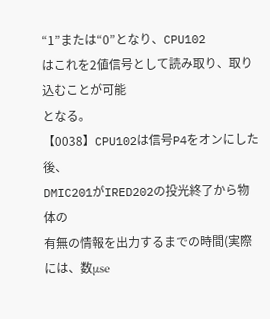“1”または“0”となり、CPU102
はこれを2値信号として読み取り、取り込むことが可能
となる。
【0038】CPU102は信号P4をオンにした後、
DMIC201がIRED202の投光終了から物体の
有無の情報を出力するまでの時間(実際には、数μse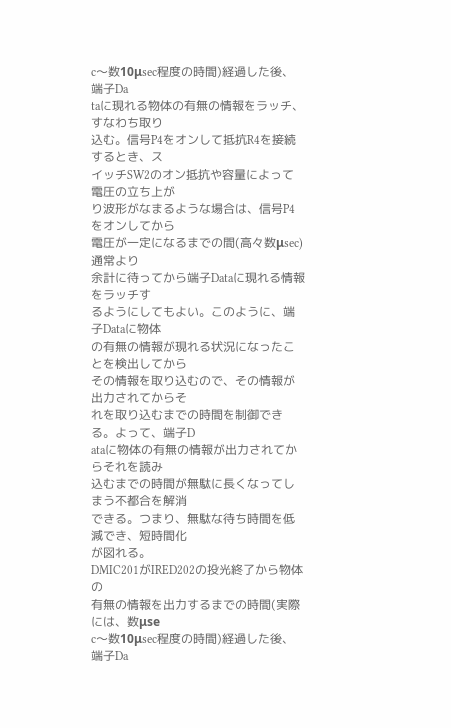c〜数10μsec程度の時間)経過した後、端子Da
taに現れる物体の有無の情報をラッチ、すなわち取り
込む。信号P4をオンして抵抗R4を接続するとき、ス
イッチSW2のオン抵抗や容量によって電圧の立ち上が
り波形がなまるような場合は、信号P4をオンしてから
電圧が一定になるまでの間(高々数μsec)通常より
余計に待ってから端子Dataに現れる情報をラッチす
るようにしてもよい。このように、端子Dataに物体
の有無の情報が現れる状況になったことを検出してから
その情報を取り込むので、その情報が出力されてからそ
れを取り込むまでの時間を制御できる。よって、端子D
ataに物体の有無の情報が出力されてからそれを読み
込むまでの時間が無駄に長くなってしまう不都合を解消
できる。つまり、無駄な待ち時間を低減でき、短時間化
が図れる。
DMIC201がIRED202の投光終了から物体の
有無の情報を出力するまでの時間(実際には、数μse
c〜数10μsec程度の時間)経過した後、端子Da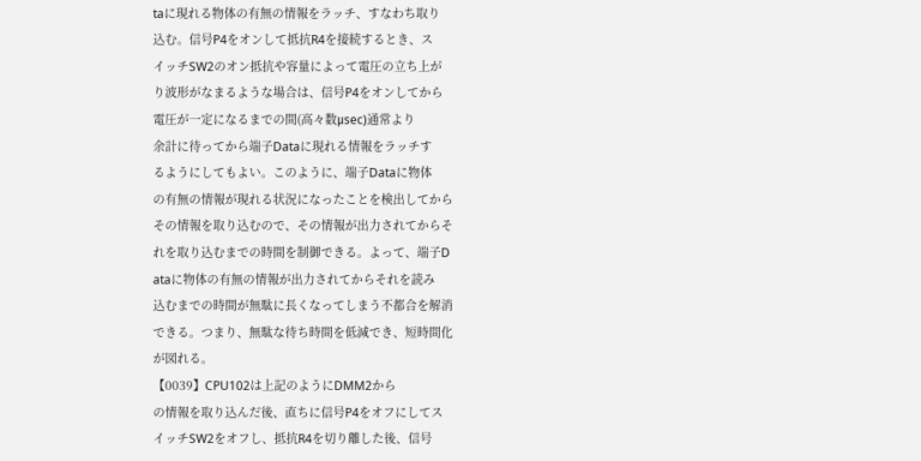taに現れる物体の有無の情報をラッチ、すなわち取り
込む。信号P4をオンして抵抗R4を接続するとき、ス
イッチSW2のオン抵抗や容量によって電圧の立ち上が
り波形がなまるような場合は、信号P4をオンしてから
電圧が一定になるまでの間(高々数μsec)通常より
余計に待ってから端子Dataに現れる情報をラッチす
るようにしてもよい。このように、端子Dataに物体
の有無の情報が現れる状況になったことを検出してから
その情報を取り込むので、その情報が出力されてからそ
れを取り込むまでの時間を制御できる。よって、端子D
ataに物体の有無の情報が出力されてからそれを読み
込むまでの時間が無駄に長くなってしまう不都合を解消
できる。つまり、無駄な待ち時間を低減でき、短時間化
が図れる。
【0039】CPU102は上記のようにDMM2から
の情報を取り込んだ後、直ちに信号P4をオフにしてス
イッチSW2をオフし、抵抗R4を切り離した後、信号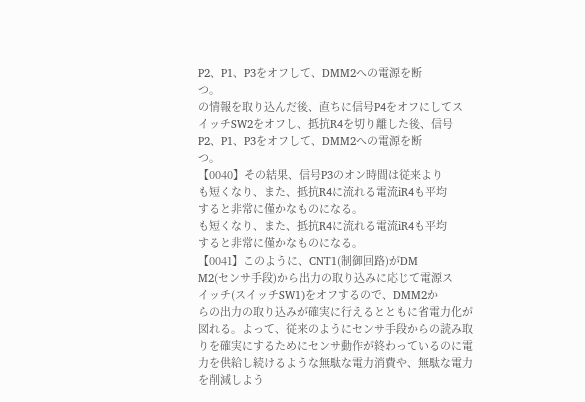P2、P1、P3をオフして、DMM2への電源を断
つ。
の情報を取り込んだ後、直ちに信号P4をオフにしてス
イッチSW2をオフし、抵抗R4を切り離した後、信号
P2、P1、P3をオフして、DMM2への電源を断
つ。
【0040】その結果、信号P3のオン時間は従来より
も短くなり、また、抵抗R4に流れる電流iR4も平均
すると非常に僅かなものになる。
も短くなり、また、抵抗R4に流れる電流iR4も平均
すると非常に僅かなものになる。
【0041】このように、CNT1(制御回路)がDM
M2(センサ手段)から出力の取り込みに応じて電源ス
イッチ(スイッチSW1)をオフするので、DMM2か
らの出力の取り込みが確実に行えるとともに省電力化が
図れる。よって、従来のようにセンサ手段からの読み取
りを確実にするためにセンサ動作が終わっているのに電
力を供給し続けるような無駄な電力消費や、無駄な電力
を削減しよう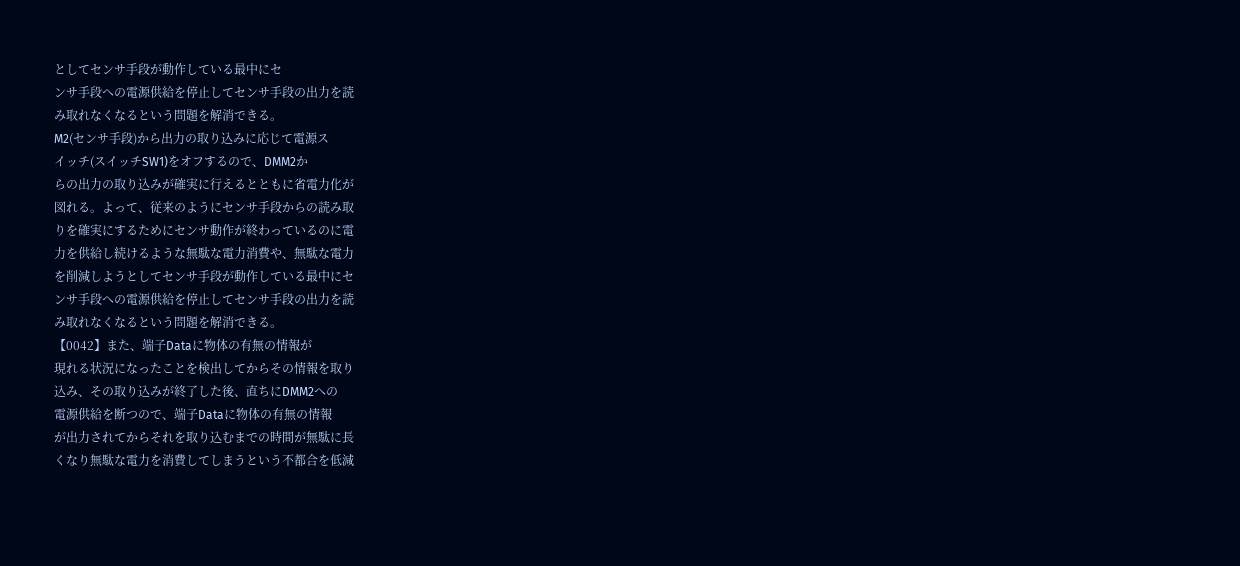としてセンサ手段が動作している最中にセ
ンサ手段への電源供給を停止してセンサ手段の出力を読
み取れなくなるという問題を解消できる。
M2(センサ手段)から出力の取り込みに応じて電源ス
イッチ(スイッチSW1)をオフするので、DMM2か
らの出力の取り込みが確実に行えるとともに省電力化が
図れる。よって、従来のようにセンサ手段からの読み取
りを確実にするためにセンサ動作が終わっているのに電
力を供給し続けるような無駄な電力消費や、無駄な電力
を削減しようとしてセンサ手段が動作している最中にセ
ンサ手段への電源供給を停止してセンサ手段の出力を読
み取れなくなるという問題を解消できる。
【0042】また、端子Dataに物体の有無の情報が
現れる状況になったことを検出してからその情報を取り
込み、その取り込みが終了した後、直ちにDMM2への
電源供給を断つので、端子Dataに物体の有無の情報
が出力されてからそれを取り込むまでの時間が無駄に長
くなり無駄な電力を消費してしまうという不都合を低減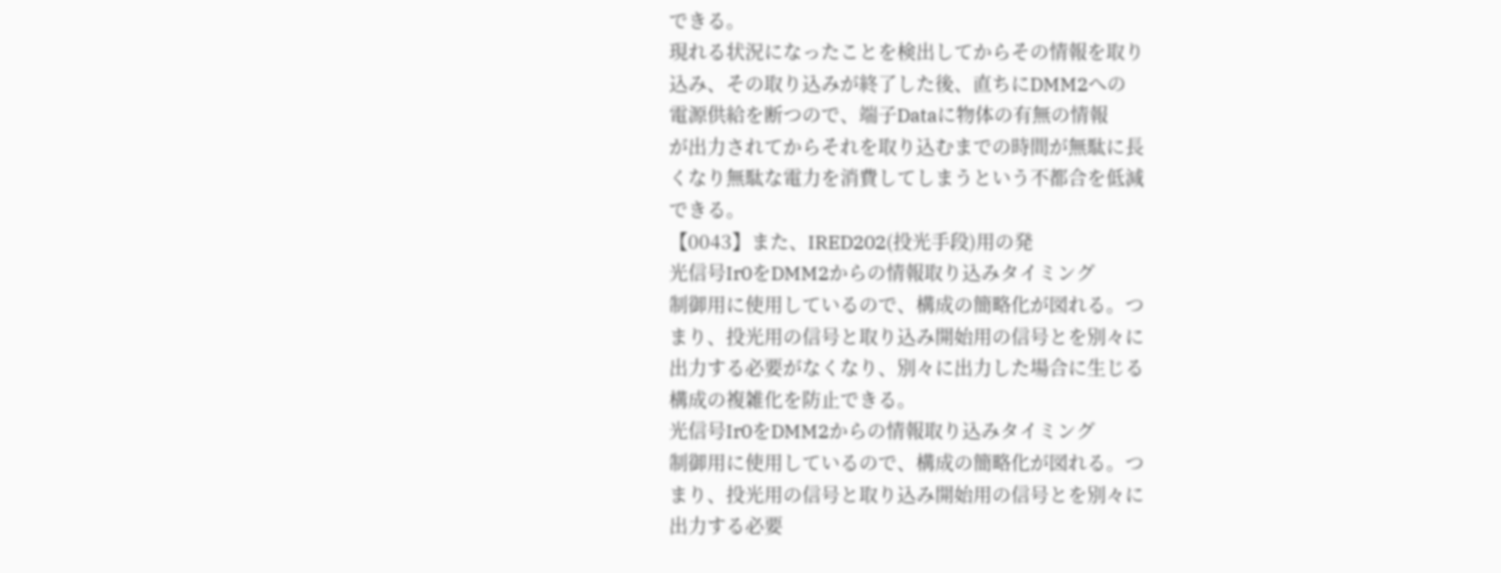できる。
現れる状況になったことを検出してからその情報を取り
込み、その取り込みが終了した後、直ちにDMM2への
電源供給を断つので、端子Dataに物体の有無の情報
が出力されてからそれを取り込むまでの時間が無駄に長
くなり無駄な電力を消費してしまうという不都合を低減
できる。
【0043】また、IRED202(投光手段)用の発
光信号Ir0をDMM2からの情報取り込みタイミング
制御用に使用しているので、構成の簡略化が図れる。つ
まり、投光用の信号と取り込み開始用の信号とを別々に
出力する必要がなくなり、別々に出力した場合に生じる
構成の複雑化を防止できる。
光信号Ir0をDMM2からの情報取り込みタイミング
制御用に使用しているので、構成の簡略化が図れる。つ
まり、投光用の信号と取り込み開始用の信号とを別々に
出力する必要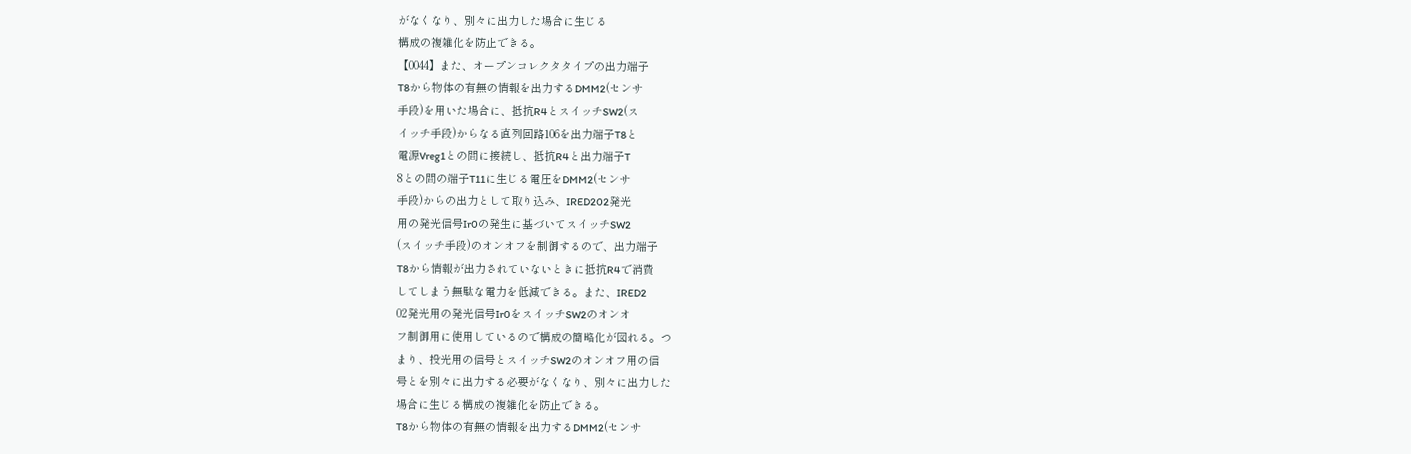がなくなり、別々に出力した場合に生じる
構成の複雑化を防止できる。
【0044】また、オープンコレクタタイプの出力端子
T8から物体の有無の情報を出力するDMM2(センサ
手段)を用いた場合に、抵抗R4とスイッチSW2(ス
イッチ手段)からなる直列回路106を出力端子T8と
電源Vreg1との間に接続し、抵抗R4と出力端子T
8との間の端子T11に生じる電圧をDMM2(センサ
手段)からの出力として取り込み、IRED202発光
用の発光信号Ir0の発生に基づいてスイッチSW2
(スイッチ手段)のオンオフを制御するので、出力端子
T8から情報が出力されていないときに抵抗R4で消費
してしまう無駄な電力を低減できる。また、IRED2
02発光用の発光信号Ir0をスイッチSW2のオンオ
フ制御用に使用しているので構成の簡略化が図れる。つ
まり、投光用の信号とスイッチSW2のオンオフ用の信
号とを別々に出力する必要がなくなり、別々に出力した
場合に生じる構成の複雑化を防止できる。
T8から物体の有無の情報を出力するDMM2(センサ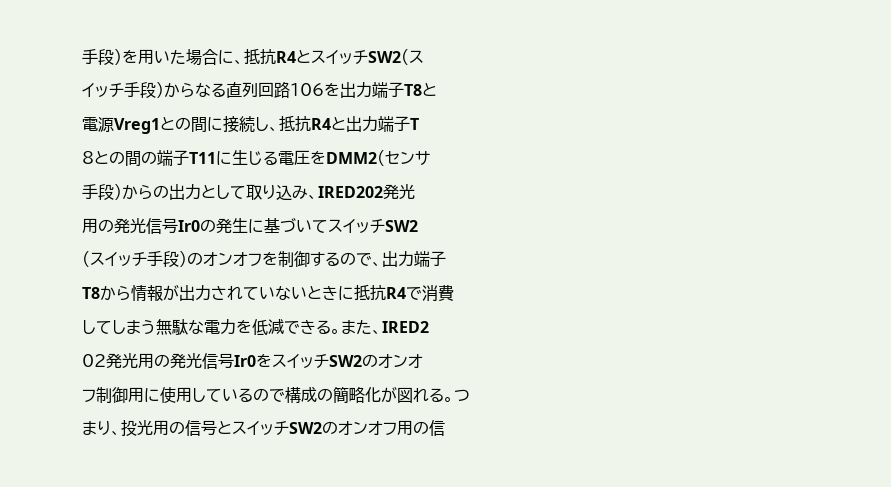手段)を用いた場合に、抵抗R4とスイッチSW2(ス
イッチ手段)からなる直列回路106を出力端子T8と
電源Vreg1との間に接続し、抵抗R4と出力端子T
8との間の端子T11に生じる電圧をDMM2(センサ
手段)からの出力として取り込み、IRED202発光
用の発光信号Ir0の発生に基づいてスイッチSW2
(スイッチ手段)のオンオフを制御するので、出力端子
T8から情報が出力されていないときに抵抗R4で消費
してしまう無駄な電力を低減できる。また、IRED2
02発光用の発光信号Ir0をスイッチSW2のオンオ
フ制御用に使用しているので構成の簡略化が図れる。つ
まり、投光用の信号とスイッチSW2のオンオフ用の信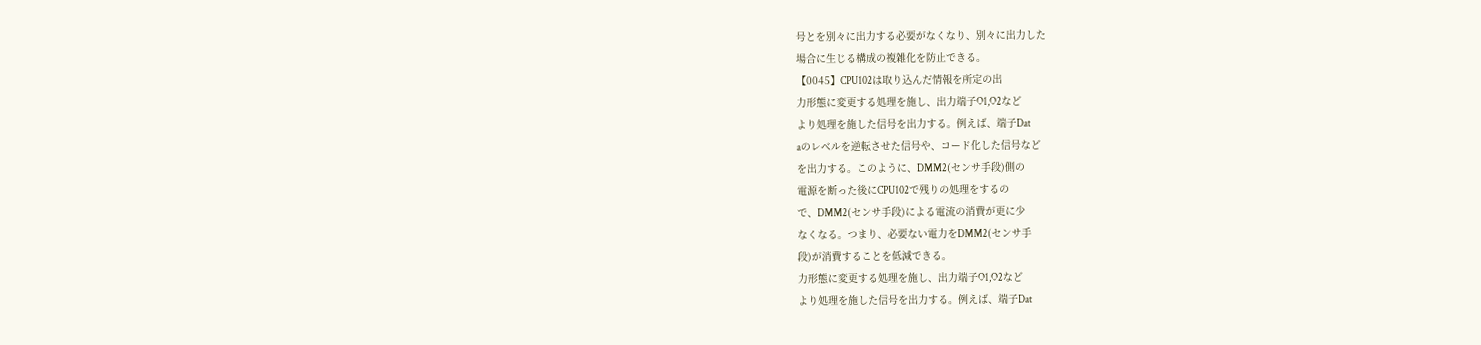号とを別々に出力する必要がなくなり、別々に出力した
場合に生じる構成の複雑化を防止できる。
【0045】CPU102は取り込んだ情報を所定の出
力形態に変更する処理を施し、出力端子O1,O2など
より処理を施した信号を出力する。例えば、端子Dat
aのレベルを逆転させた信号や、コード化した信号など
を出力する。このように、DMM2(センサ手段)側の
電源を断った後にCPU102で残りの処理をするの
で、DMM2(センサ手段)による電流の消費が更に少
なくなる。つまり、必要ない電力をDMM2(センサ手
段)が消費することを低減できる。
力形態に変更する処理を施し、出力端子O1,O2など
より処理を施した信号を出力する。例えば、端子Dat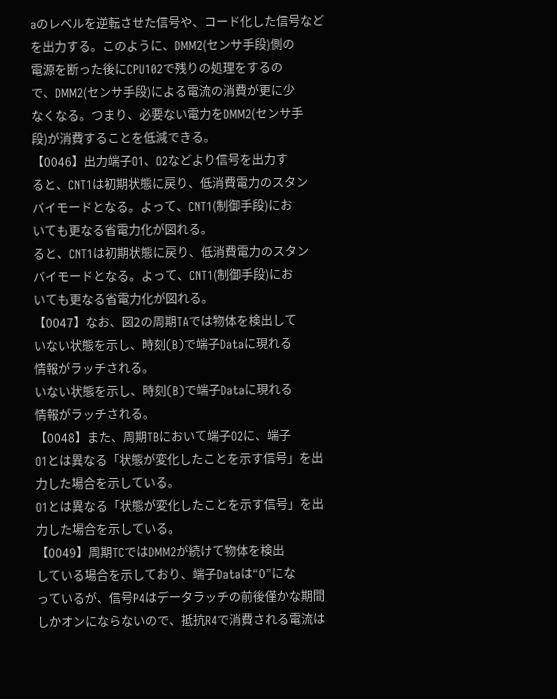aのレベルを逆転させた信号や、コード化した信号など
を出力する。このように、DMM2(センサ手段)側の
電源を断った後にCPU102で残りの処理をするの
で、DMM2(センサ手段)による電流の消費が更に少
なくなる。つまり、必要ない電力をDMM2(センサ手
段)が消費することを低減できる。
【0046】出力端子O1、O2などより信号を出力す
ると、CNT1は初期状態に戻り、低消費電力のスタン
バイモードとなる。よって、CNT1(制御手段)にお
いても更なる省電力化が図れる。
ると、CNT1は初期状態に戻り、低消費電力のスタン
バイモードとなる。よって、CNT1(制御手段)にお
いても更なる省電力化が図れる。
【0047】なお、図2の周期TAでは物体を検出して
いない状態を示し、時刻(B)で端子Dataに現れる
情報がラッチされる。
いない状態を示し、時刻(B)で端子Dataに現れる
情報がラッチされる。
【0048】また、周期TBにおいて端子O2に、端子
O1とは異なる「状態が変化したことを示す信号」を出
力した場合を示している。
O1とは異なる「状態が変化したことを示す信号」を出
力した場合を示している。
【0049】周期TCではDMM2が続けて物体を検出
している場合を示しており、端子Dataは“0”にな
っているが、信号P4はデータラッチの前後僅かな期間
しかオンにならないので、抵抗R4で消費される電流は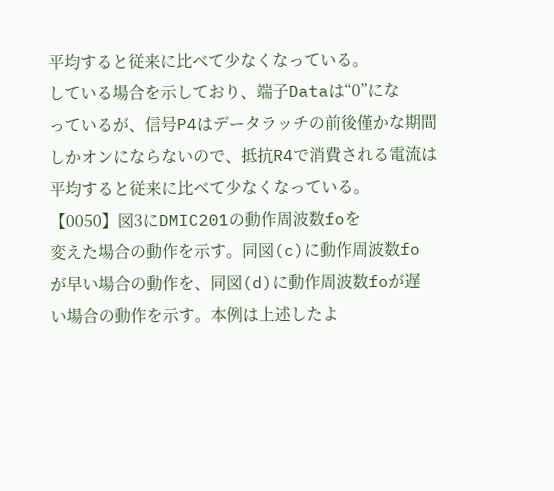平均すると従来に比べて少なくなっている。
している場合を示しており、端子Dataは“0”にな
っているが、信号P4はデータラッチの前後僅かな期間
しかオンにならないので、抵抗R4で消費される電流は
平均すると従来に比べて少なくなっている。
【0050】図3にDMIC201の動作周波数foを
変えた場合の動作を示す。同図(c)に動作周波数fo
が早い場合の動作を、同図(d)に動作周波数foが遅
い場合の動作を示す。本例は上述したよ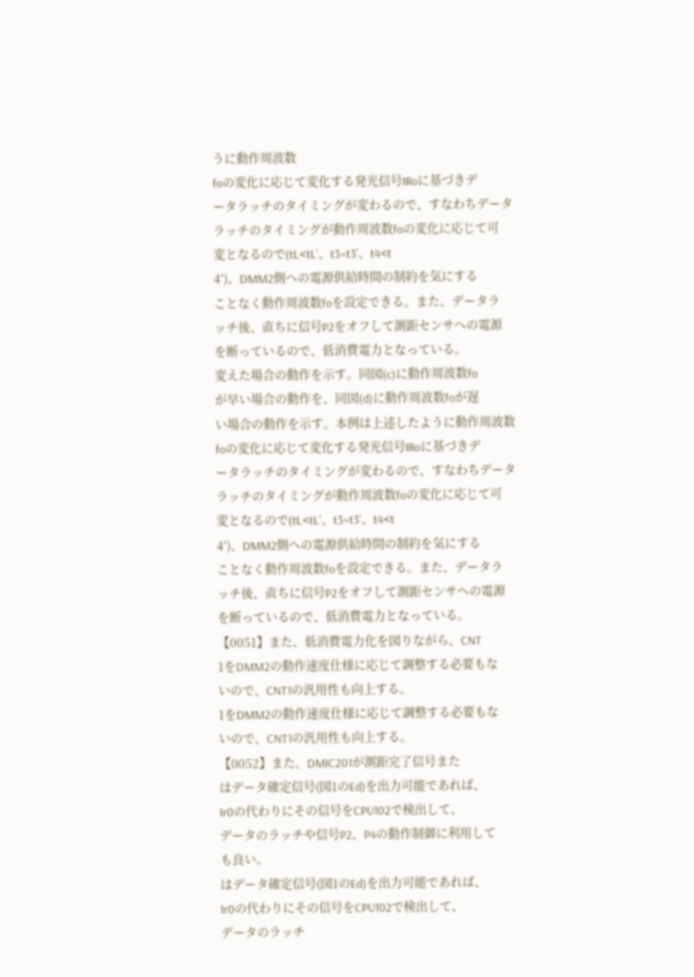うに動作周波数
foの変化に応じて変化する発光信号IRoに基づきデ
ータラッチのタイミングが変わるので、すなわちデータ
ラッチのタイミングが動作周波数foの変化に応じて可
変となるので(tL<tL’、t3=t3’、t4<t
4’)、DMM2側への電源供給時間の制約を気にする
ことなく動作周波数foを設定できる。また、データラ
ッチ後、直ちに信号P2をオフして測距センサへの電源
を断っているので、低消費電力となっている。
変えた場合の動作を示す。同図(c)に動作周波数fo
が早い場合の動作を、同図(d)に動作周波数foが遅
い場合の動作を示す。本例は上述したように動作周波数
foの変化に応じて変化する発光信号IRoに基づきデ
ータラッチのタイミングが変わるので、すなわちデータ
ラッチのタイミングが動作周波数foの変化に応じて可
変となるので(tL<tL’、t3=t3’、t4<t
4’)、DMM2側への電源供給時間の制約を気にする
ことなく動作周波数foを設定できる。また、データラ
ッチ後、直ちに信号P2をオフして測距センサへの電源
を断っているので、低消費電力となっている。
【0051】また、低消費電力化を図りながら、CNT
1をDMM2の動作速度仕様に応じて調整する必要もな
いので、CNT1の汎用性も向上する。
1をDMM2の動作速度仕様に応じて調整する必要もな
いので、CNT1の汎用性も向上する。
【0052】また、DMIC201が測距完了信号また
はデータ確定信号(図1のEd)を出力可能であれば、
Ir0の代わりにその信号をCPU102で検出して、
データのラッチや信号P2、P4の動作制御に利用して
も良い。
はデータ確定信号(図1のEd)を出力可能であれば、
Ir0の代わりにその信号をCPU102で検出して、
データのラッチ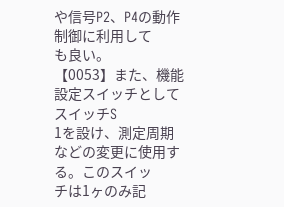や信号P2、P4の動作制御に利用して
も良い。
【0053】また、機能設定スイッチとしてスイッチS
1を設け、測定周期などの変更に使用する。このスイッ
チは1ヶのみ記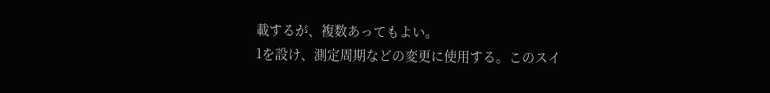載するが、複数あってもよい。
1を設け、測定周期などの変更に使用する。このスイ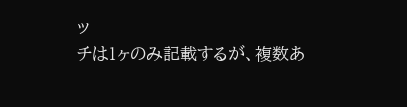ッ
チは1ヶのみ記載するが、複数あ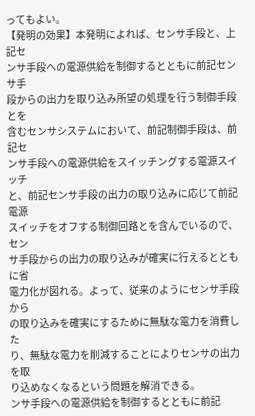ってもよい。
【発明の効果】本発明によれば、センサ手段と、上記セ
ンサ手段への電源供給を制御するとともに前記センサ手
段からの出力を取り込み所望の処理を行う制御手段とを
含むセンサシステムにおいて、前記制御手段は、前記セ
ンサ手段への電源供給をスイッチングする電源スイッチ
と、前記センサ手段の出力の取り込みに応じて前記電源
スイッチをオフする制御回路とを含んでいるので、セン
サ手段からの出力の取り込みが確実に行えるとともに省
電力化が図れる。よって、従来のようにセンサ手段から
の取り込みを確実にするために無駄な電力を消費した
り、無駄な電力を削減することによりセンサの出力を取
り込めなくなるという問題を解消できる。
ンサ手段への電源供給を制御するとともに前記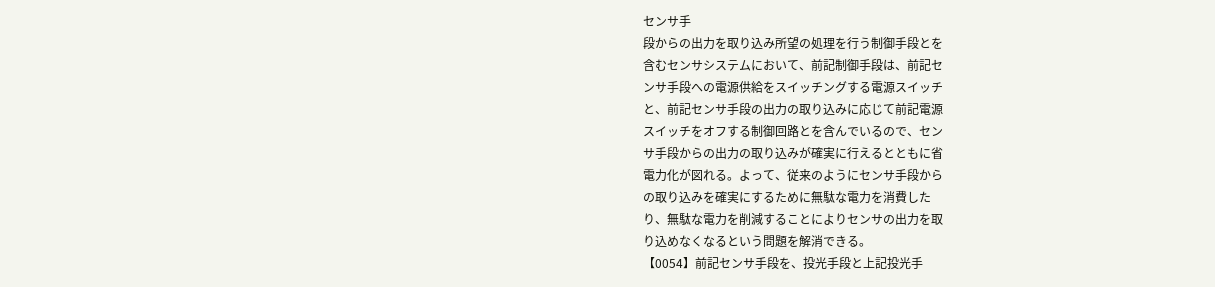センサ手
段からの出力を取り込み所望の処理を行う制御手段とを
含むセンサシステムにおいて、前記制御手段は、前記セ
ンサ手段への電源供給をスイッチングする電源スイッチ
と、前記センサ手段の出力の取り込みに応じて前記電源
スイッチをオフする制御回路とを含んでいるので、セン
サ手段からの出力の取り込みが確実に行えるとともに省
電力化が図れる。よって、従来のようにセンサ手段から
の取り込みを確実にするために無駄な電力を消費した
り、無駄な電力を削減することによりセンサの出力を取
り込めなくなるという問題を解消できる。
【0054】前記センサ手段を、投光手段と上記投光手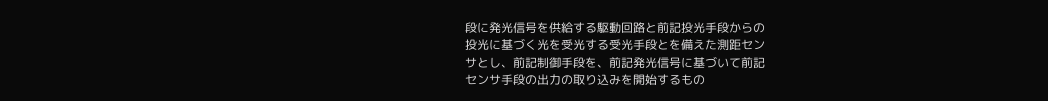段に発光信号を供給する駆動回路と前記投光手段からの
投光に基づく光を受光する受光手段とを備えた測距セン
サとし、前記制御手段を、前記発光信号に基づいて前記
センサ手段の出力の取り込みを開始するもの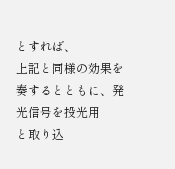とすれば、
上記と同様の効果を奏するとともに、発光信号を投光用
と取り込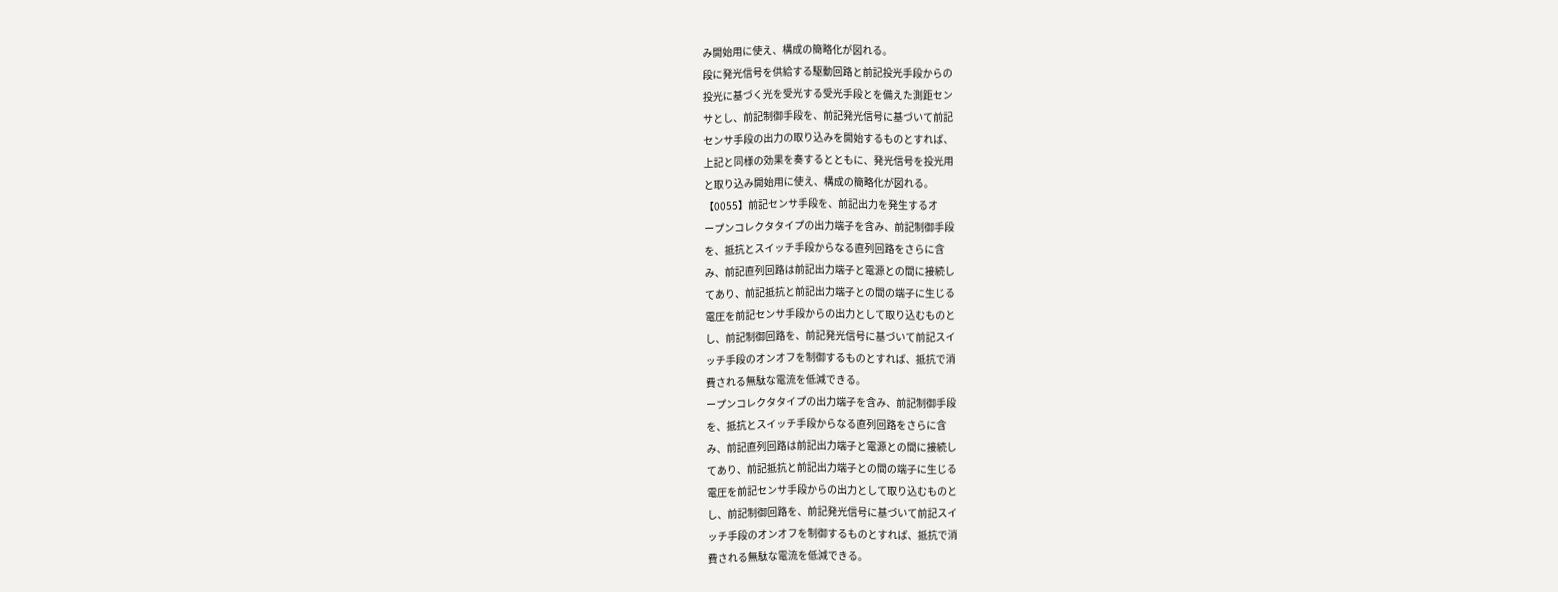み開始用に使え、構成の簡略化が図れる。
段に発光信号を供給する駆動回路と前記投光手段からの
投光に基づく光を受光する受光手段とを備えた測距セン
サとし、前記制御手段を、前記発光信号に基づいて前記
センサ手段の出力の取り込みを開始するものとすれば、
上記と同様の効果を奏するとともに、発光信号を投光用
と取り込み開始用に使え、構成の簡略化が図れる。
【0055】前記センサ手段を、前記出力を発生するオ
ープンコレクタタイプの出力端子を含み、前記制御手段
を、抵抗とスイッチ手段からなる直列回路をさらに含
み、前記直列回路は前記出力端子と電源との間に接続し
てあり、前記抵抗と前記出力端子との間の端子に生じる
電圧を前記センサ手段からの出力として取り込むものと
し、前記制御回路を、前記発光信号に基づいて前記スイ
ッチ手段のオンオフを制御するものとすれば、抵抗で消
費される無駄な電流を低減できる。
ープンコレクタタイプの出力端子を含み、前記制御手段
を、抵抗とスイッチ手段からなる直列回路をさらに含
み、前記直列回路は前記出力端子と電源との間に接続し
てあり、前記抵抗と前記出力端子との間の端子に生じる
電圧を前記センサ手段からの出力として取り込むものと
し、前記制御回路を、前記発光信号に基づいて前記スイ
ッチ手段のオンオフを制御するものとすれば、抵抗で消
費される無駄な電流を低減できる。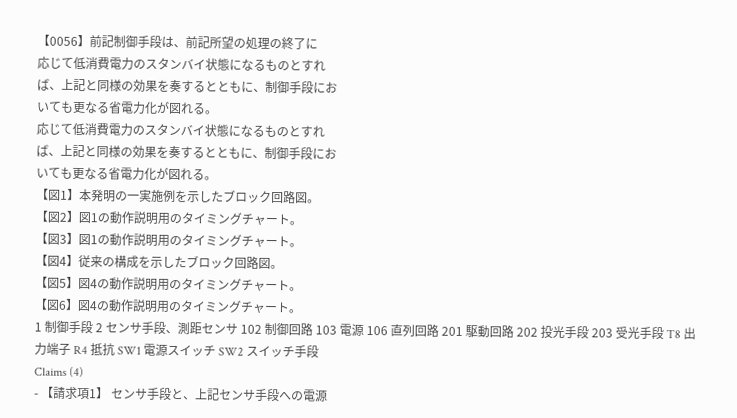【0056】前記制御手段は、前記所望の処理の終了に
応じて低消費電力のスタンバイ状態になるものとすれ
ば、上記と同様の効果を奏するとともに、制御手段にお
いても更なる省電力化が図れる。
応じて低消費電力のスタンバイ状態になるものとすれ
ば、上記と同様の効果を奏するとともに、制御手段にお
いても更なる省電力化が図れる。
【図1】本発明の一実施例を示したブロック回路図。
【図2】図1の動作説明用のタイミングチャート。
【図3】図1の動作説明用のタイミングチャート。
【図4】従来の構成を示したブロック回路図。
【図5】図4の動作説明用のタイミングチャート。
【図6】図4の動作説明用のタイミングチャート。
1 制御手段 2 センサ手段、測距センサ 102 制御回路 103 電源 106 直列回路 201 駆動回路 202 投光手段 203 受光手段 T8 出力端子 R4 抵抗 SW1 電源スイッチ SW2 スイッチ手段
Claims (4)
- 【請求項1】 センサ手段と、上記センサ手段への電源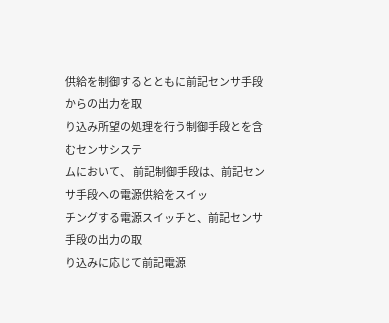供給を制御するとともに前記センサ手段からの出力を取
り込み所望の処理を行う制御手段とを含むセンサシステ
ムにおいて、 前記制御手段は、前記センサ手段への電源供給をスイッ
チングする電源スイッチと、前記センサ手段の出力の取
り込みに応じて前記電源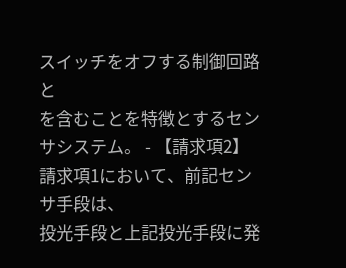スイッチをオフする制御回路と
を含むことを特徴とするセンサシステム。 - 【請求項2】 請求項1において、前記センサ手段は、
投光手段と上記投光手段に発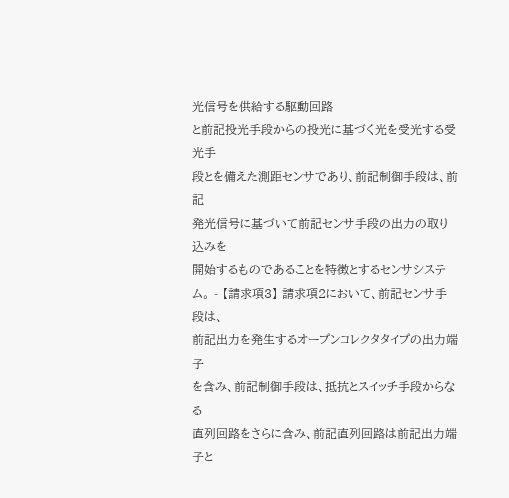光信号を供給する駆動回路
と前記投光手段からの投光に基づく光を受光する受光手
段とを備えた測距センサであり、前記制御手段は、前記
発光信号に基づいて前記センサ手段の出力の取り込みを
開始するものであることを特徴とするセンサシステム。 - 【請求項3】 請求項2において、前記センサ手段は、
前記出力を発生するオープンコレクタタイプの出力端子
を含み、前記制御手段は、抵抗とスイッチ手段からなる
直列回路をさらに含み、前記直列回路は前記出力端子と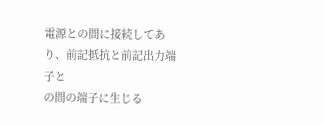電源との間に接続してあり、前記抵抗と前記出力端子と
の間の端子に生じる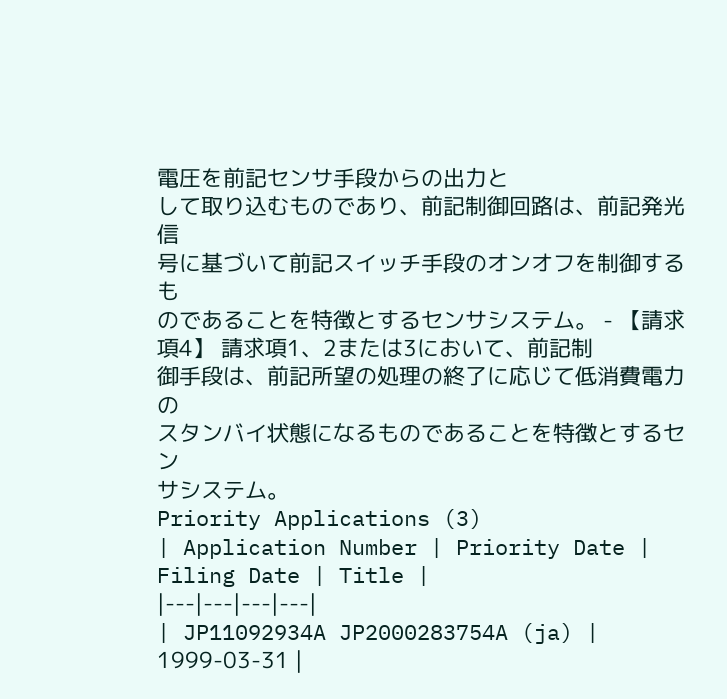電圧を前記センサ手段からの出力と
して取り込むものであり、前記制御回路は、前記発光信
号に基づいて前記スイッチ手段のオンオフを制御するも
のであることを特徴とするセンサシステム。 - 【請求項4】 請求項1、2または3において、前記制
御手段は、前記所望の処理の終了に応じて低消費電力の
スタンバイ状態になるものであることを特徴とするセン
サシステム。
Priority Applications (3)
| Application Number | Priority Date | Filing Date | Title |
|---|---|---|---|
| JP11092934A JP2000283754A (ja) | 1999-03-31 |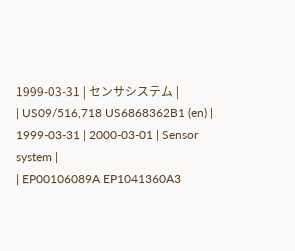1999-03-31 | センサシステム |
| US09/516,718 US6868362B1 (en) | 1999-03-31 | 2000-03-01 | Sensor system |
| EP00106089A EP1041360A3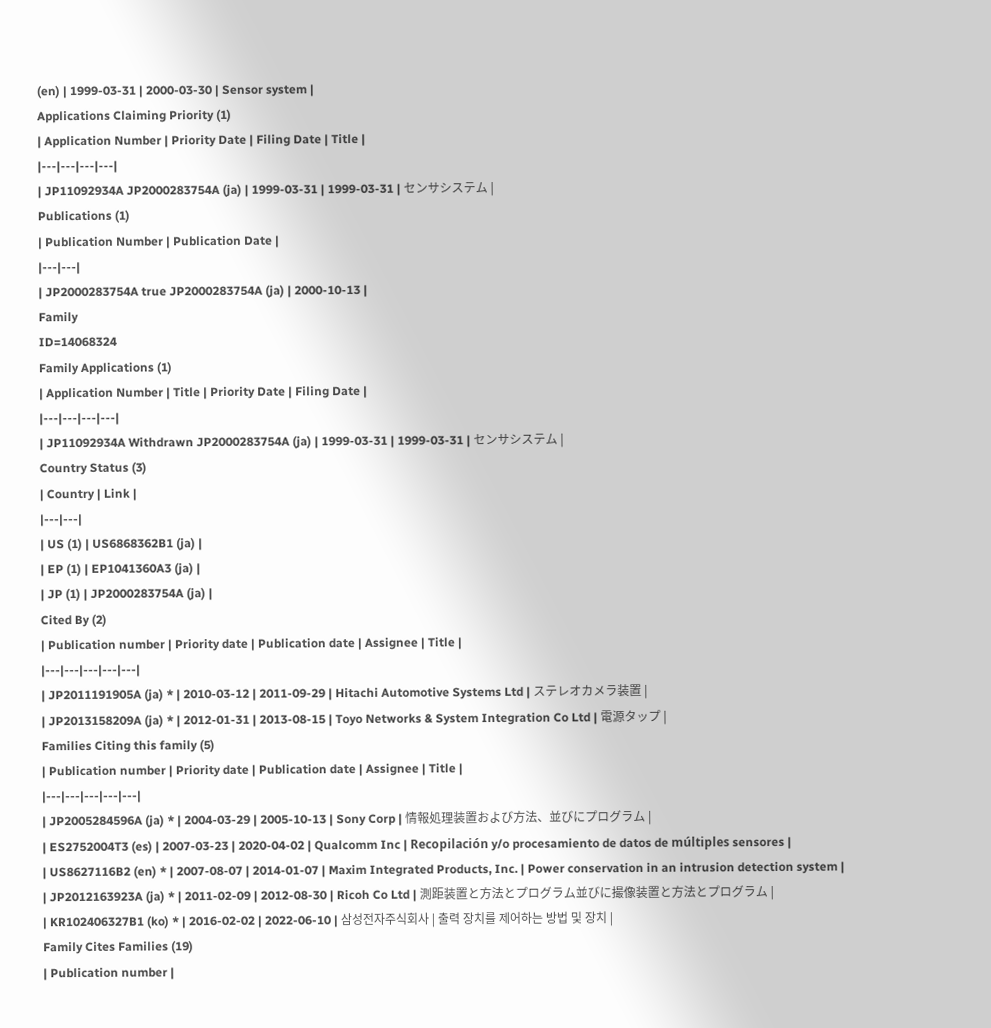(en) | 1999-03-31 | 2000-03-30 | Sensor system |
Applications Claiming Priority (1)
| Application Number | Priority Date | Filing Date | Title |
|---|---|---|---|
| JP11092934A JP2000283754A (ja) | 1999-03-31 | 1999-03-31 | センサシステム |
Publications (1)
| Publication Number | Publication Date |
|---|---|
| JP2000283754A true JP2000283754A (ja) | 2000-10-13 |
Family
ID=14068324
Family Applications (1)
| Application Number | Title | Priority Date | Filing Date |
|---|---|---|---|
| JP11092934A Withdrawn JP2000283754A (ja) | 1999-03-31 | 1999-03-31 | センサシステム |
Country Status (3)
| Country | Link |
|---|---|
| US (1) | US6868362B1 (ja) |
| EP (1) | EP1041360A3 (ja) |
| JP (1) | JP2000283754A (ja) |
Cited By (2)
| Publication number | Priority date | Publication date | Assignee | Title |
|---|---|---|---|---|
| JP2011191905A (ja) * | 2010-03-12 | 2011-09-29 | Hitachi Automotive Systems Ltd | ステレオカメラ装置 |
| JP2013158209A (ja) * | 2012-01-31 | 2013-08-15 | Toyo Networks & System Integration Co Ltd | 電源タップ |
Families Citing this family (5)
| Publication number | Priority date | Publication date | Assignee | Title |
|---|---|---|---|---|
| JP2005284596A (ja) * | 2004-03-29 | 2005-10-13 | Sony Corp | 情報処理装置および方法、並びにプログラム |
| ES2752004T3 (es) | 2007-03-23 | 2020-04-02 | Qualcomm Inc | Recopilación y/o procesamiento de datos de múltiples sensores |
| US8627116B2 (en) * | 2007-08-07 | 2014-01-07 | Maxim Integrated Products, Inc. | Power conservation in an intrusion detection system |
| JP2012163923A (ja) * | 2011-02-09 | 2012-08-30 | Ricoh Co Ltd | 測距装置と方法とプログラム並びに撮像装置と方法とプログラム |
| KR102406327B1 (ko) * | 2016-02-02 | 2022-06-10 | 삼성전자주식회사 | 출력 장치를 제어하는 방법 및 장치 |
Family Cites Families (19)
| Publication number |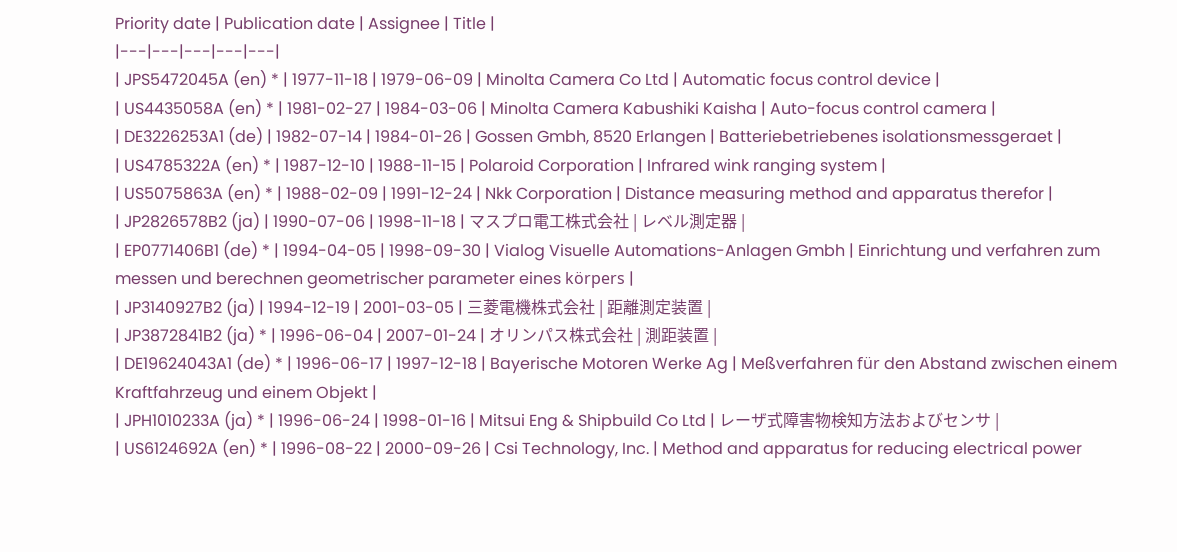Priority date | Publication date | Assignee | Title |
|---|---|---|---|---|
| JPS5472045A (en) * | 1977-11-18 | 1979-06-09 | Minolta Camera Co Ltd | Automatic focus control device |
| US4435058A (en) * | 1981-02-27 | 1984-03-06 | Minolta Camera Kabushiki Kaisha | Auto-focus control camera |
| DE3226253A1 (de) | 1982-07-14 | 1984-01-26 | Gossen Gmbh, 8520 Erlangen | Batteriebetriebenes isolationsmessgeraet |
| US4785322A (en) * | 1987-12-10 | 1988-11-15 | Polaroid Corporation | Infrared wink ranging system |
| US5075863A (en) * | 1988-02-09 | 1991-12-24 | Nkk Corporation | Distance measuring method and apparatus therefor |
| JP2826578B2 (ja) | 1990-07-06 | 1998-11-18 | マスプロ電工株式会社 | レベル測定器 |
| EP0771406B1 (de) * | 1994-04-05 | 1998-09-30 | Vialog Visuelle Automations-Anlagen Gmbh | Einrichtung und verfahren zum messen und berechnen geometrischer parameter eines körpers |
| JP3140927B2 (ja) | 1994-12-19 | 2001-03-05 | 三菱電機株式会社 | 距離測定装置 |
| JP3872841B2 (ja) * | 1996-06-04 | 2007-01-24 | オリンパス株式会社 | 測距装置 |
| DE19624043A1 (de) * | 1996-06-17 | 1997-12-18 | Bayerische Motoren Werke Ag | Meßverfahren für den Abstand zwischen einem Kraftfahrzeug und einem Objekt |
| JPH1010233A (ja) * | 1996-06-24 | 1998-01-16 | Mitsui Eng & Shipbuild Co Ltd | レーザ式障害物検知方法およびセンサ |
| US6124692A (en) * | 1996-08-22 | 2000-09-26 | Csi Technology, Inc. | Method and apparatus for reducing electrical power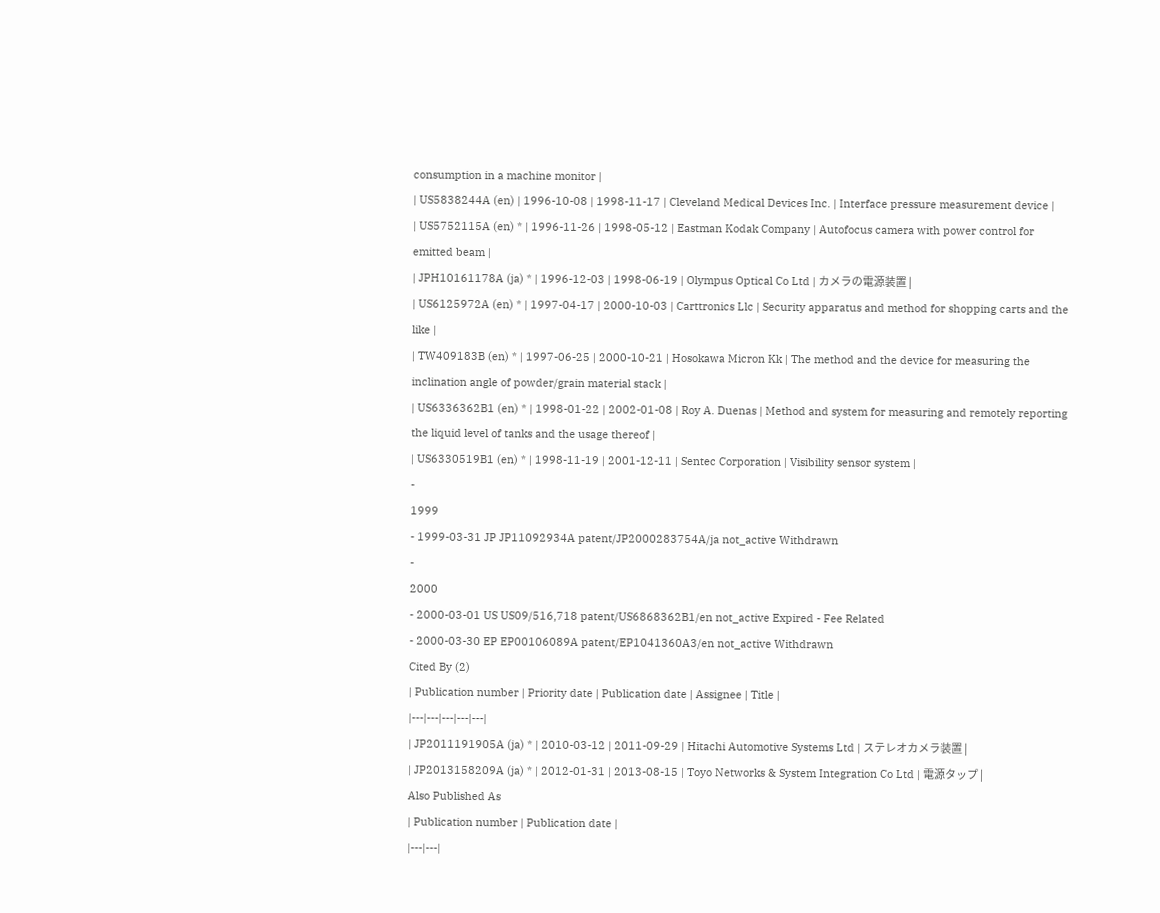consumption in a machine monitor |
| US5838244A (en) | 1996-10-08 | 1998-11-17 | Cleveland Medical Devices Inc. | Interface pressure measurement device |
| US5752115A (en) * | 1996-11-26 | 1998-05-12 | Eastman Kodak Company | Autofocus camera with power control for emitted beam |
| JPH10161178A (ja) * | 1996-12-03 | 1998-06-19 | Olympus Optical Co Ltd | カメラの電源装置 |
| US6125972A (en) * | 1997-04-17 | 2000-10-03 | Carttronics Llc | Security apparatus and method for shopping carts and the like |
| TW409183B (en) * | 1997-06-25 | 2000-10-21 | Hosokawa Micron Kk | The method and the device for measuring the inclination angle of powder/grain material stack |
| US6336362B1 (en) * | 1998-01-22 | 2002-01-08 | Roy A. Duenas | Method and system for measuring and remotely reporting the liquid level of tanks and the usage thereof |
| US6330519B1 (en) * | 1998-11-19 | 2001-12-11 | Sentec Corporation | Visibility sensor system |
-
1999
- 1999-03-31 JP JP11092934A patent/JP2000283754A/ja not_active Withdrawn
-
2000
- 2000-03-01 US US09/516,718 patent/US6868362B1/en not_active Expired - Fee Related
- 2000-03-30 EP EP00106089A patent/EP1041360A3/en not_active Withdrawn
Cited By (2)
| Publication number | Priority date | Publication date | Assignee | Title |
|---|---|---|---|---|
| JP2011191905A (ja) * | 2010-03-12 | 2011-09-29 | Hitachi Automotive Systems Ltd | ステレオカメラ装置 |
| JP2013158209A (ja) * | 2012-01-31 | 2013-08-15 | Toyo Networks & System Integration Co Ltd | 電源タップ |
Also Published As
| Publication number | Publication date |
|---|---|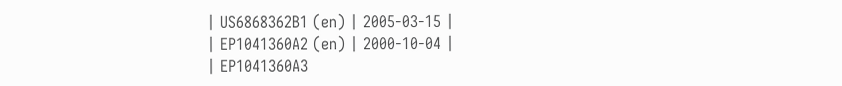| US6868362B1 (en) | 2005-03-15 |
| EP1041360A2 (en) | 2000-10-04 |
| EP1041360A3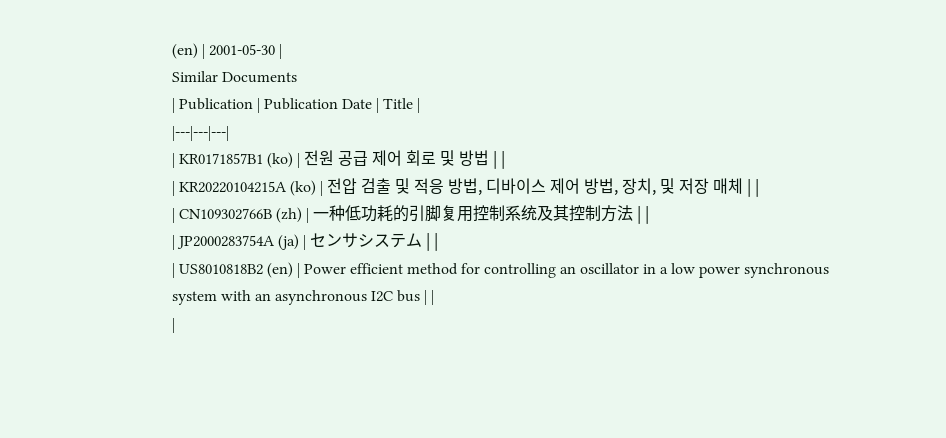(en) | 2001-05-30 |
Similar Documents
| Publication | Publication Date | Title |
|---|---|---|
| KR0171857B1 (ko) | 전원 공급 제어 회로 및 방법 | |
| KR20220104215A (ko) | 전압 검출 및 적응 방법, 디바이스 제어 방법, 장치, 및 저장 매체 | |
| CN109302766B (zh) | 一种低功耗的引脚复用控制系统及其控制方法 | |
| JP2000283754A (ja) | センサシステム | |
| US8010818B2 (en) | Power efficient method for controlling an oscillator in a low power synchronous system with an asynchronous I2C bus | |
|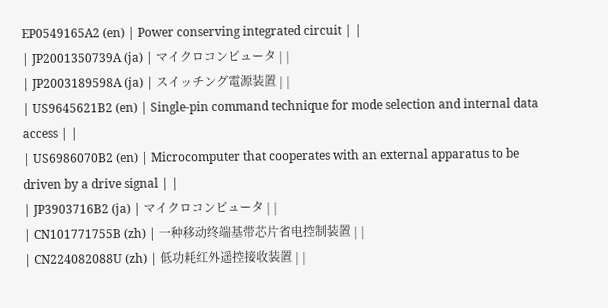EP0549165A2 (en) | Power conserving integrated circuit | |
| JP2001350739A (ja) | マイクロコンピュータ | |
| JP2003189598A (ja) | スイッチング電源装置 | |
| US9645621B2 (en) | Single-pin command technique for mode selection and internal data access | |
| US6986070B2 (en) | Microcomputer that cooperates with an external apparatus to be driven by a drive signal | |
| JP3903716B2 (ja) | マイクロコンピュータ | |
| CN101771755B (zh) | 一种移动终端基带芯片省电控制装置 | |
| CN224082088U (zh) | 低功耗红外遥控接收装置 | |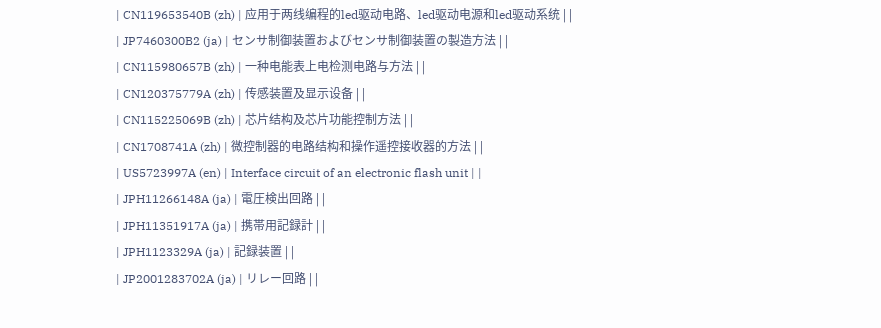| CN119653540B (zh) | 应用于两线编程的led驱动电路、led驱动电源和led驱动系统 | |
| JP7460300B2 (ja) | センサ制御装置およびセンサ制御装置の製造方法 | |
| CN115980657B (zh) | 一种电能表上电检测电路与方法 | |
| CN120375779A (zh) | 传感装置及显示设备 | |
| CN115225069B (zh) | 芯片结构及芯片功能控制方法 | |
| CN1708741A (zh) | 微控制器的电路结构和操作遥控接收器的方法 | |
| US5723997A (en) | Interface circuit of an electronic flash unit | |
| JPH11266148A (ja) | 電圧検出回路 | |
| JPH11351917A (ja) | 携帯用記録計 | |
| JPH1123329A (ja) | 記録装置 | |
| JP2001283702A (ja) | リレー回路 | |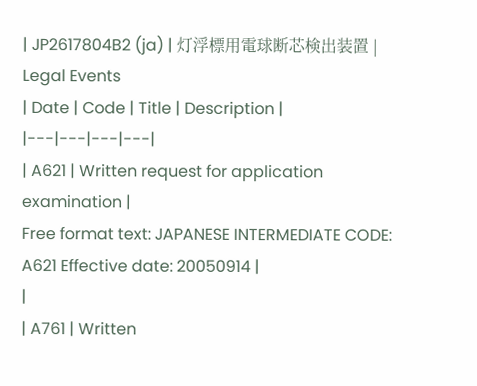| JP2617804B2 (ja) | 灯浮標用電球断芯検出装置 |
Legal Events
| Date | Code | Title | Description |
|---|---|---|---|
| A621 | Written request for application examination |
Free format text: JAPANESE INTERMEDIATE CODE: A621 Effective date: 20050914 |
|
| A761 | Written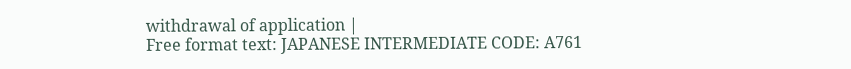withdrawal of application |
Free format text: JAPANESE INTERMEDIATE CODE: A761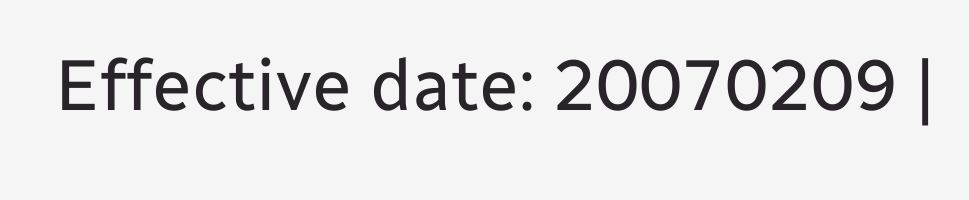Effective date: 20070209 |